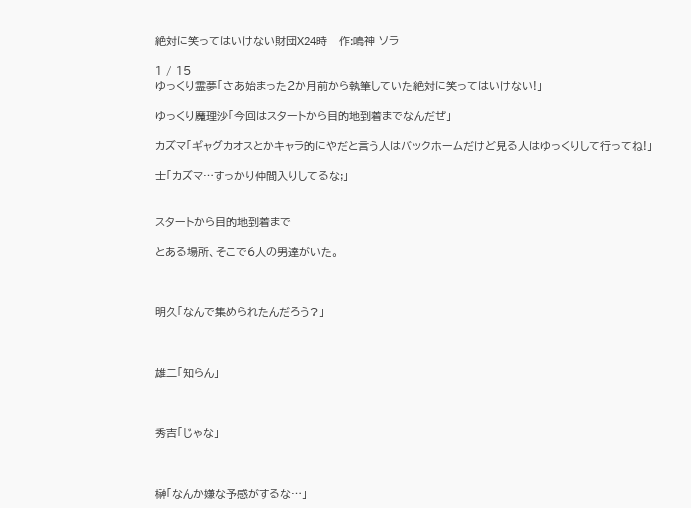絶対に笑ってはいけない財団X24時   作:鳴神 ソラ

1 / 15
ゆっくり霊夢「さあ始まった2か月前から執筆していた絶対に笑ってはいけない!」

ゆっくり魔理沙「今回はスタートから目的地到着までなんだぜ」

カズマ「ギャグカオスとかキャラ的にやだと言う人はバックホームだけど見る人はゆっくりして行ってね!」

士「カズマ…すっかり仲間入りしてるな;」


スタートから目的地到着まで

とある場所、そこで6人の男達がいた。



明久「なんで集められたんだろう?」



雄二「知らん」



秀吉「じゃな」



榊「なんか嫌な予感がするな…」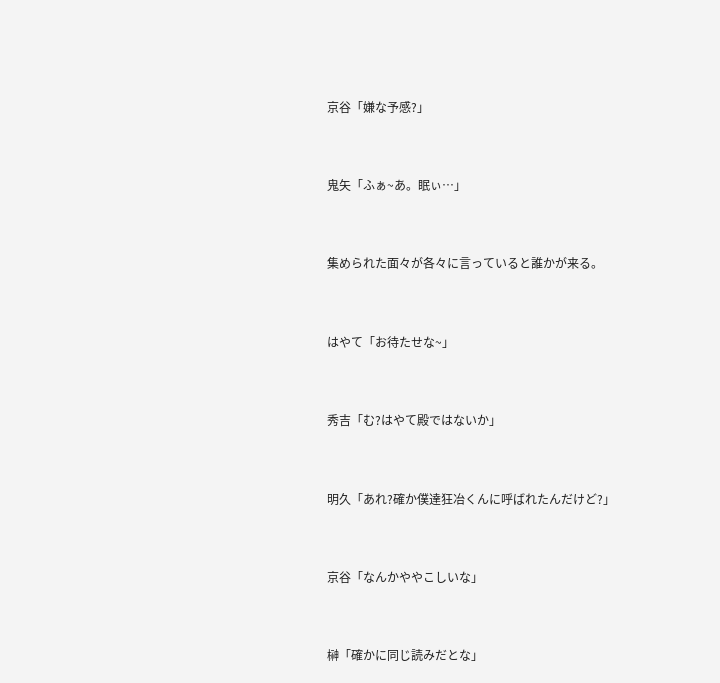京谷「嫌な予感?」



鬼矢「ふぁ~あ。眠ぃ…」



集められた面々が各々に言っていると誰かが来る。



はやて「お待たせな~」



秀吉「む?はやて殿ではないか」



明久「あれ?確か僕達狂冶くんに呼ばれたんだけど?」



京谷「なんかややこしいな」



榊「確かに同じ読みだとな」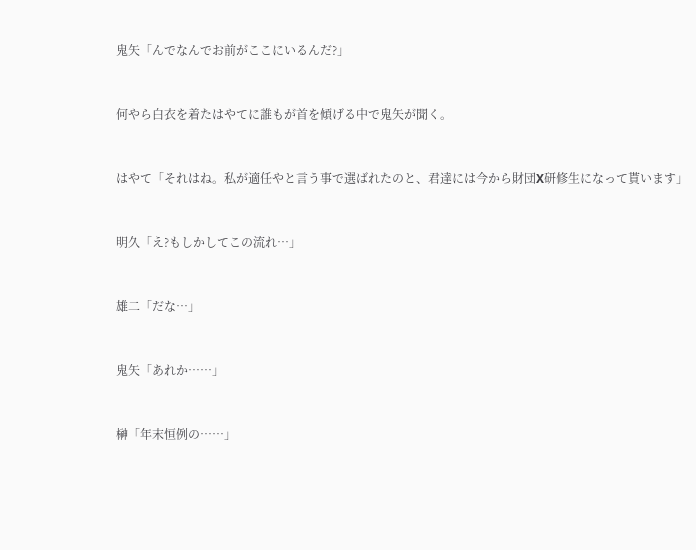鬼矢「んでなんでお前がここにいるんだ?」



何やら白衣を着たはやてに誰もが首を傾げる中で鬼矢が聞く。



はやて「それはね。私が適任やと言う事で選ばれたのと、君達には今から財団X研修生になって貰います」



明久「え?もしかしてこの流れ…」



雄二「だな…」



鬼矢「あれか……」



榊「年末恒例の……」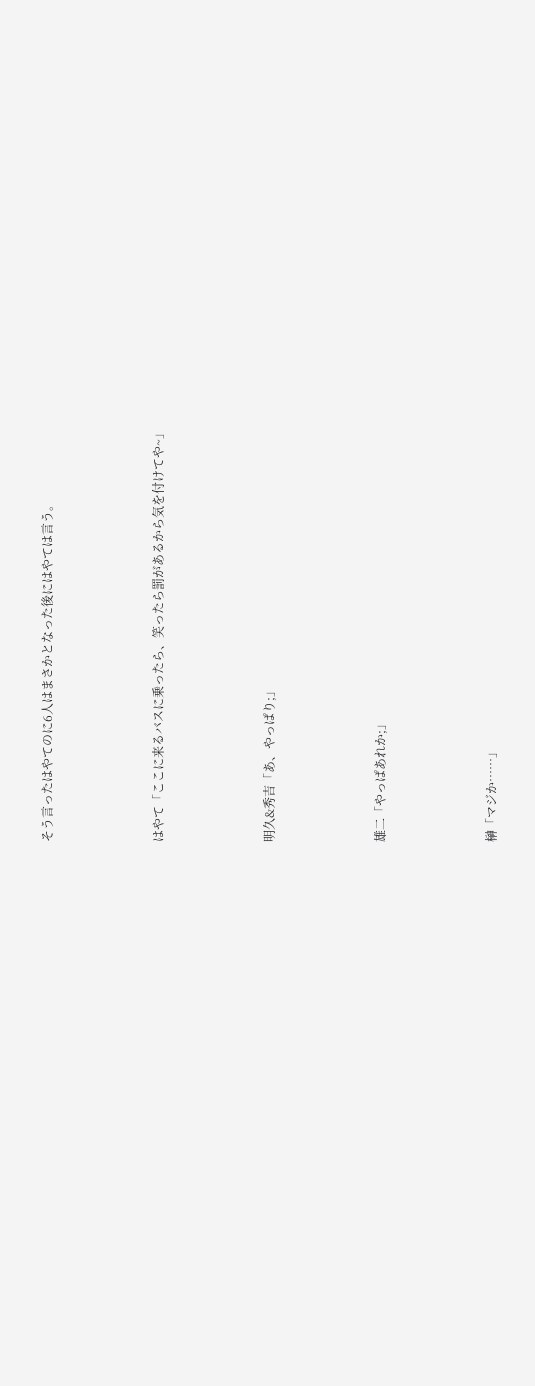そう言ったはやてのに6人はまさかとなった後にはやては言う。



はやて「ここに来るバスに乗ったら、笑ったら罰があるから気を付けてや~」



明久&秀吉「あ、やっぱり;」



雄二「やっぱあれか;」



榊「マジか……」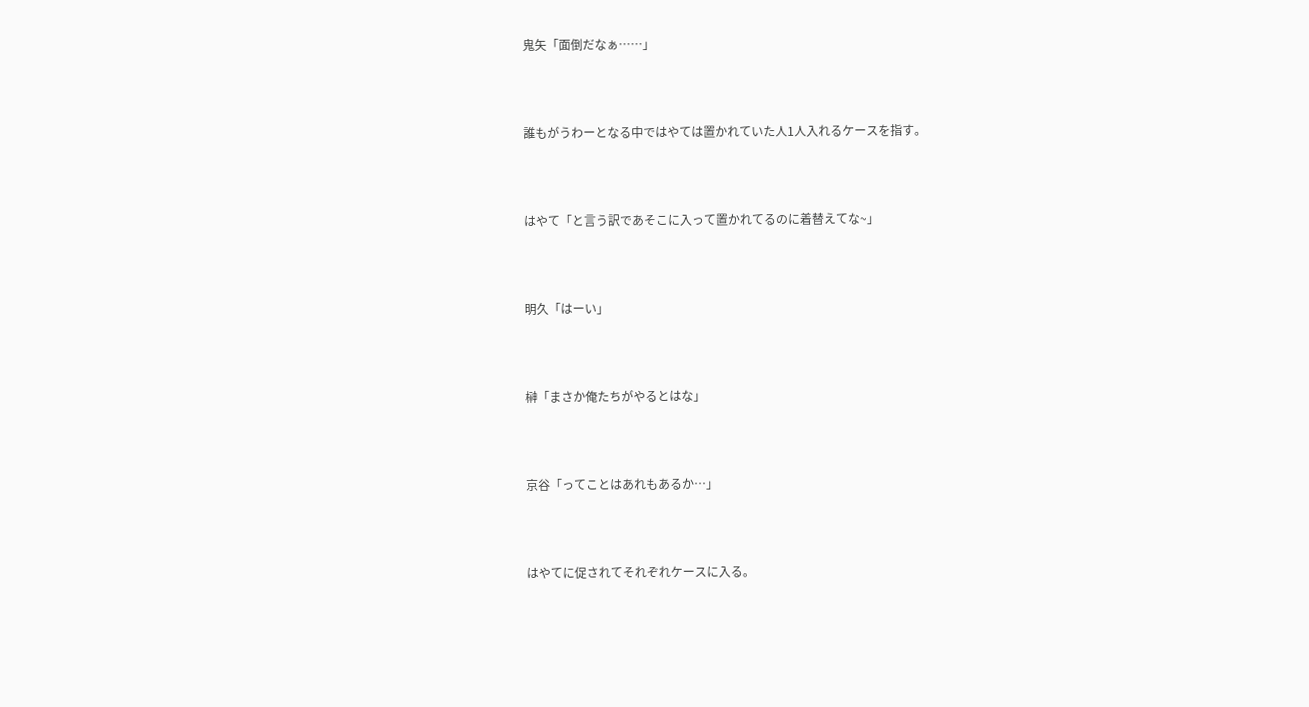鬼矢「面倒だなぁ……」



誰もがうわーとなる中ではやては置かれていた人1人入れるケースを指す。



はやて「と言う訳であそこに入って置かれてるのに着替えてな~」



明久「はーい」



榊「まさか俺たちがやるとはな」



京谷「ってことはあれもあるか…」



はやてに促されてそれぞれケースに入る。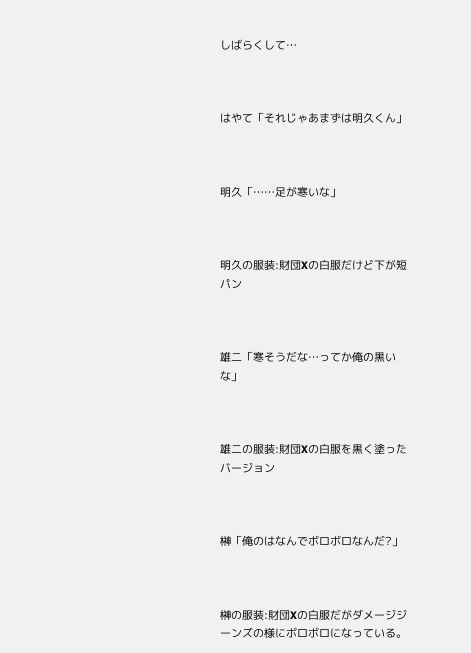しばらくして…



はやて「それじゃあまずは明久くん」



明久「……足が寒いな」



明久の服装:財団Xの白服だけど下が短パン



雄二「寒そうだな…ってか俺の黒いな」



雄二の服装:財団Xの白服を黒く塗ったバージョン



榊「俺のはなんでボロボロなんだ?」



榊の服装:財団Xの白服だがダメージジーンズの様にボロボロになっている。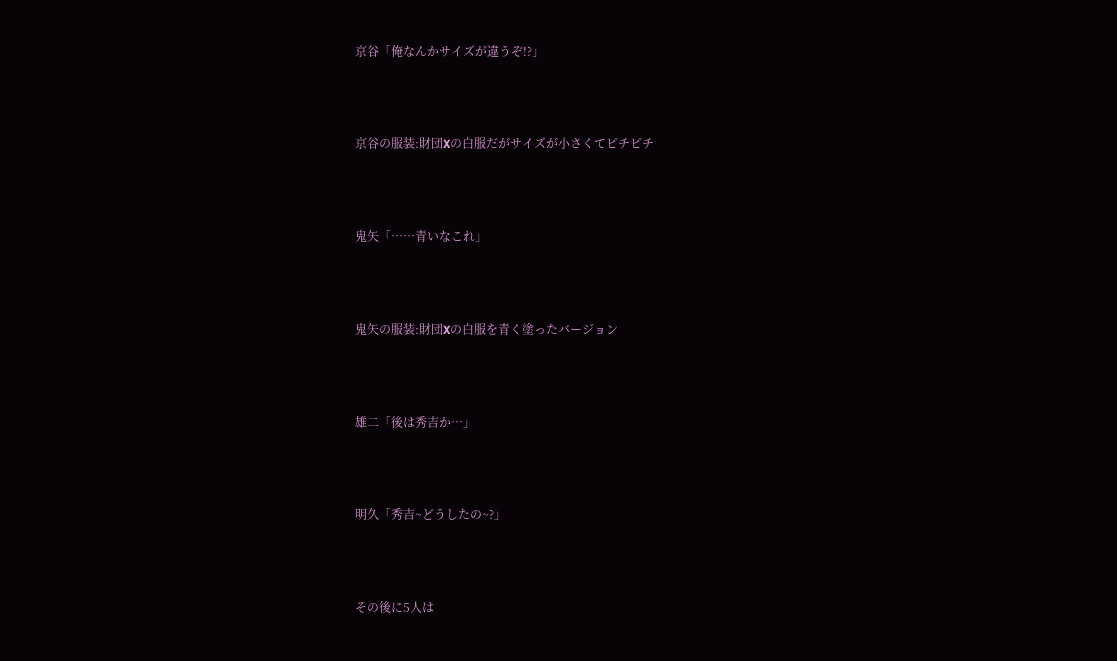京谷「俺なんかサイズが違うぞ!?」



京谷の服装:財団Xの白服だがサイズが小さくてピチピチ



鬼矢「……青いなこれ」



鬼矢の服装:財団Xの白服を青く塗ったバージョン



雄二「後は秀吉か…」



明久「秀吉~どうしたの~?」



その後に5人は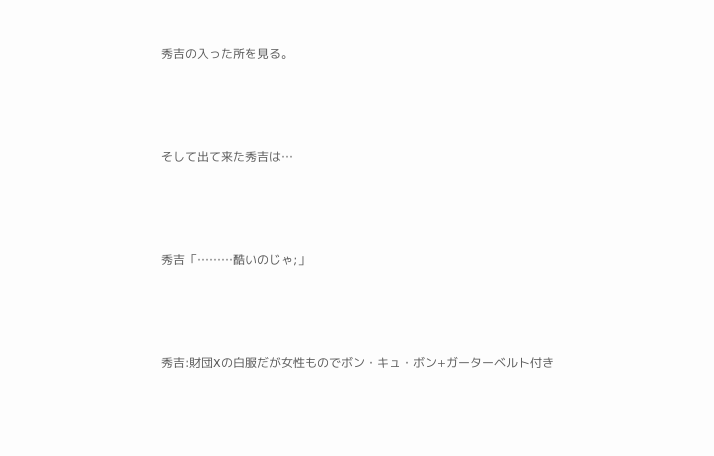秀吉の入った所を見る。



そして出て来た秀吉は…



秀吉「………酷いのじゃ;」



秀吉:財団Xの白服だが女性ものでボン・キュ・ボン+ガーターベルト付き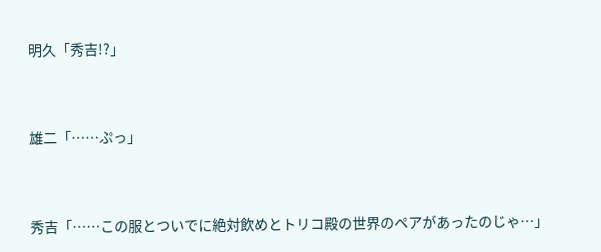明久「秀吉!?」



雄二「……ぷっ」



秀吉「……この服とついでに絶対飲めとトリコ殿の世界のペアがあったのじゃ…」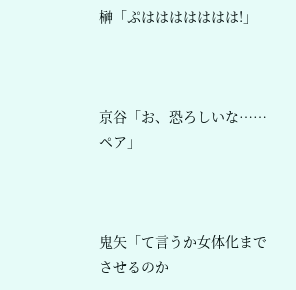榊「ぷははははははは!」



京谷「お、恐ろしいな……ペア」



鬼矢「て言うか女体化までさせるのか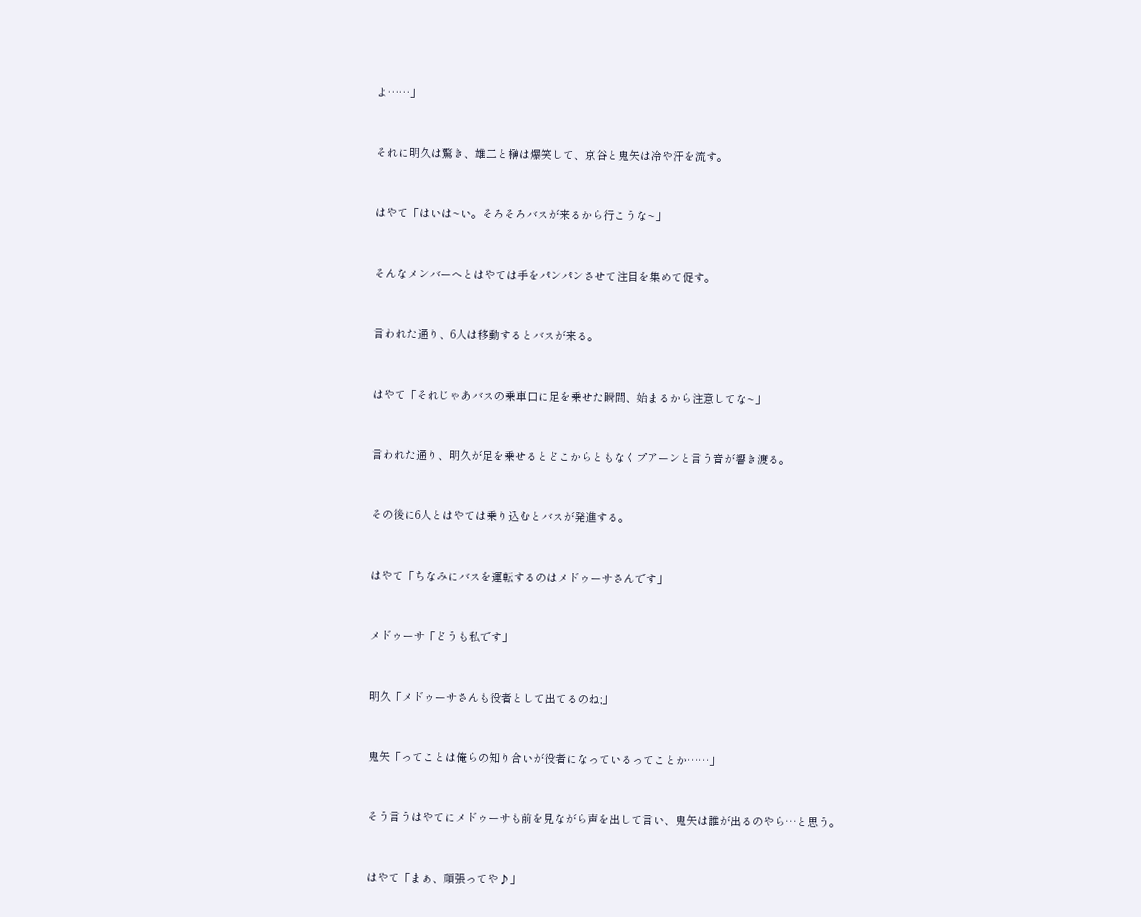よ……」



それに明久は驚き、雄二と榊は爆笑して、京谷と鬼矢は冷や汗を流す。



はやて「はいは~い。そろそろバスが来るから行こうな~」



そんなメンバーへとはやては手をパンパンさせて注目を集めて促す。



言われた通り、6人は移動するとバスが来る。



はやて「それじゃあバスの乗車口に足を乗せた瞬間、始まるから注意してな~」



言われた通り、明久が足を乗せるとどこからともなくプアーンと言う音が響き渡る。



その後に6人とはやては乗り込むとバスが発進する。



はやて「ちなみにバスを運転するのはメドゥーサさんです」



メドゥーサ「どうも私です」



明久「メドゥーサさんも役者として出てるのね;」



鬼矢「ってことは俺らの知り合いが役者になっているってことか……」



そう言うはやてにメドゥーサも前を見ながら声を出して言い、鬼矢は誰が出るのやら…と思う。



はやて「まぁ、頑張ってや♪」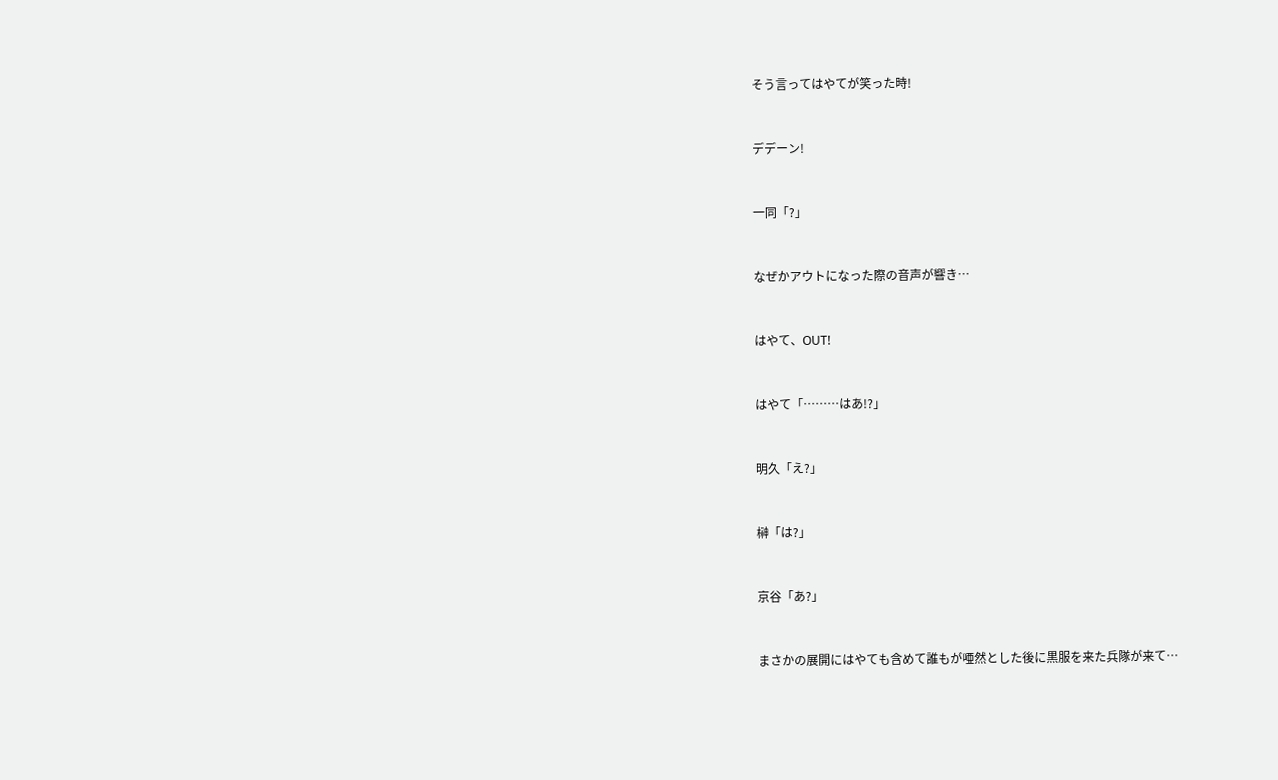そう言ってはやてが笑った時!



デデーン!



一同「?」



なぜかアウトになった際の音声が響き…



はやて、OUT!



はやて「………はあ!?」



明久「え?」



榊「は?」



京谷「あ?」



まさかの展開にはやても含めて誰もが唖然とした後に黒服を来た兵隊が来て…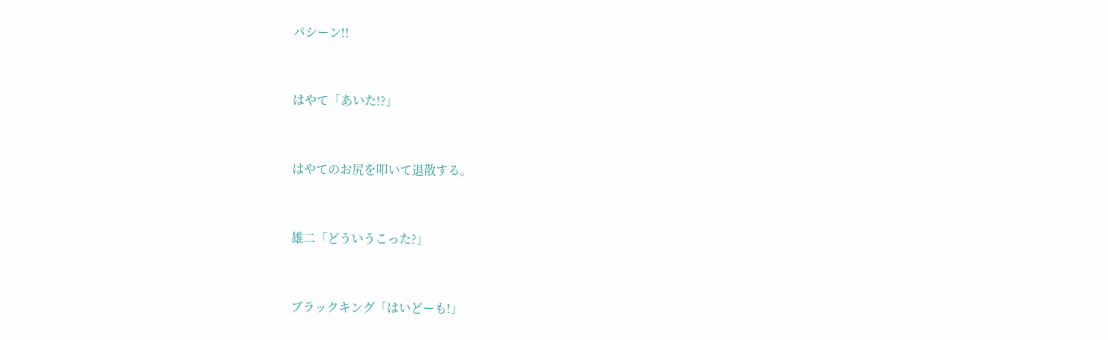パシーン!!



はやて「あいた!?」



はやてのお尻を叩いて退散する。



雄二「どういうこった?」



ブラックキング「はいどーも!」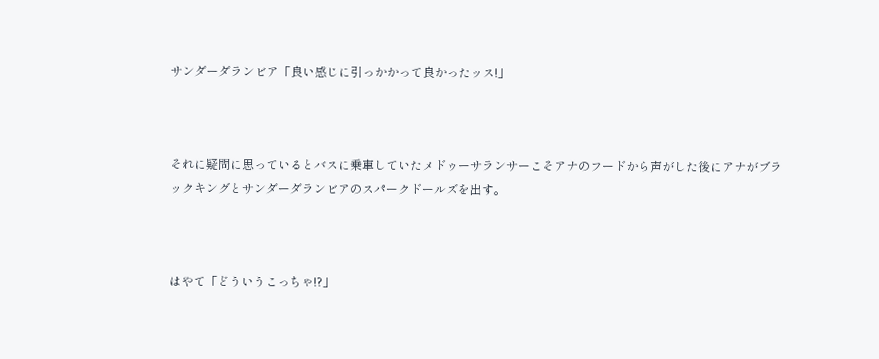サンダーダランビア「良い感じに引っかかって良かったッス!」



それに疑問に思っているとバスに乗車していたメドゥーサランサーこそアナのフードから声がした後にアナがブラックキングとサンダーダランビアのスパークドールズを出す。



はやて「どういうこっちゃ!?」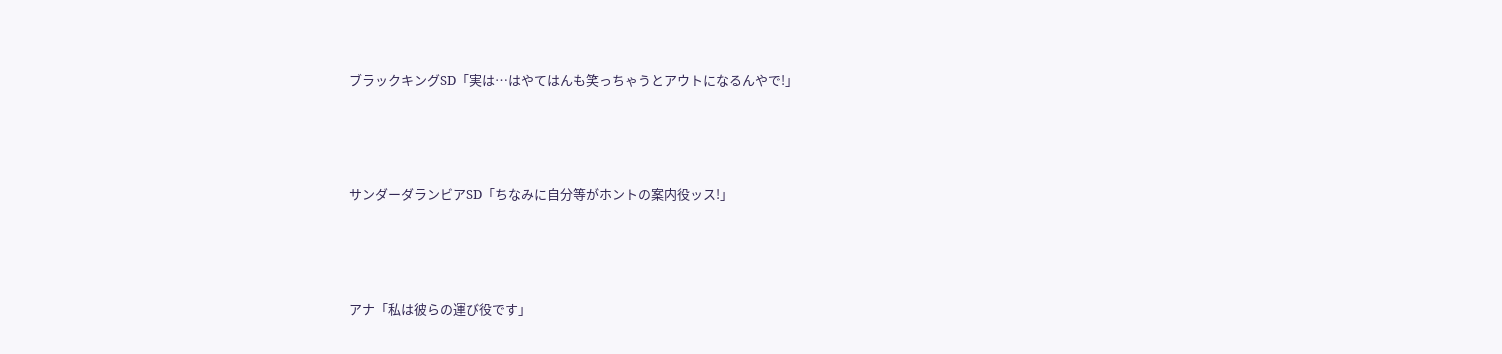ブラックキングSD「実は…はやてはんも笑っちゃうとアウトになるんやで!」



サンダーダランビアSD「ちなみに自分等がホントの案内役ッス!」



アナ「私は彼らの運び役です」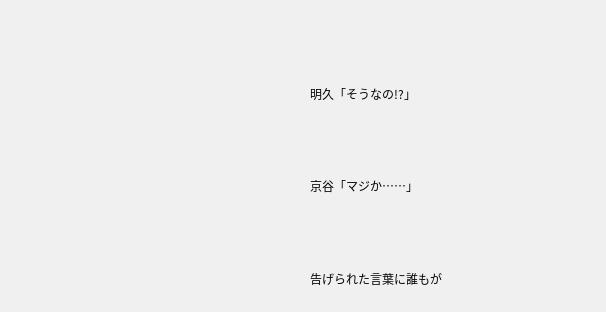明久「そうなの!?」



京谷「マジか……」



告げられた言葉に誰もが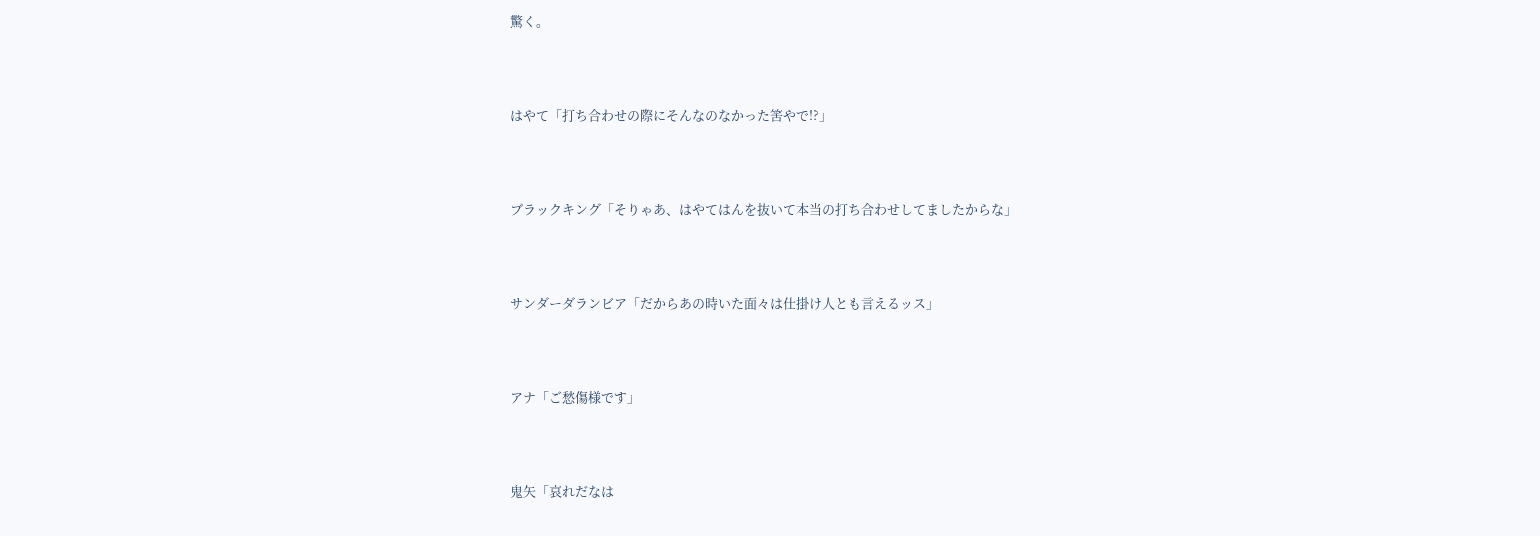驚く。



はやて「打ち合わせの際にそんなのなかった筈やで!?」



ブラックキング「そりゃあ、はやてはんを抜いて本当の打ち合わせしてましたからな」



サンダーダランビア「だからあの時いた面々は仕掛け人とも言えるッス」



アナ「ご愁傷様です」



鬼矢「哀れだなは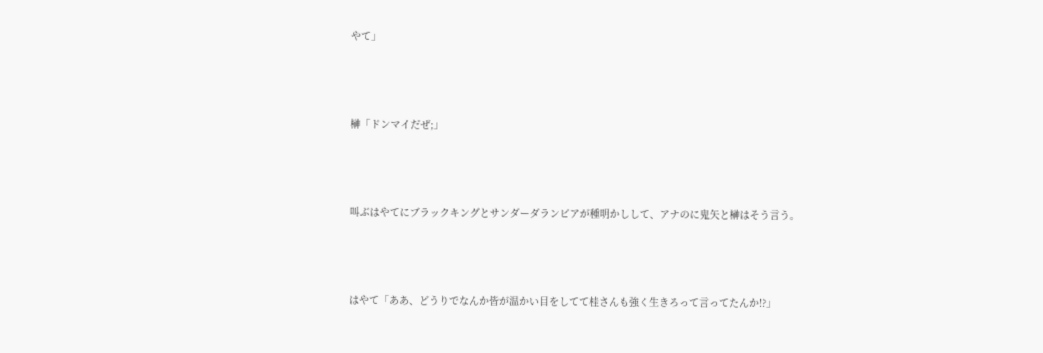やて」



榊「ドンマイだぜ;」



叫ぶはやてにブラックキングとサンダーダランビアが種明かしして、アナのに鬼矢と榊はそう言う。



はやて「ああ、どうりでなんか皆が温かい目をしてて桂さんも強く生きろって言ってたんか!?」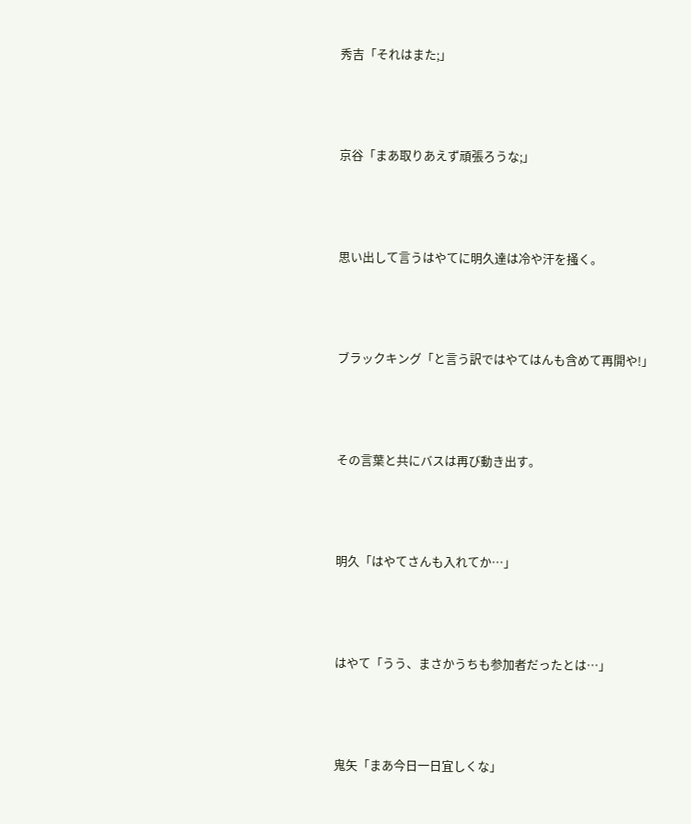秀吉「それはまた;」



京谷「まあ取りあえず頑張ろうな;」



思い出して言うはやてに明久達は冷や汗を掻く。



ブラックキング「と言う訳ではやてはんも含めて再開や!」



その言葉と共にバスは再び動き出す。



明久「はやてさんも入れてか…」



はやて「うう、まさかうちも参加者だったとは…」



鬼矢「まあ今日一日宜しくな」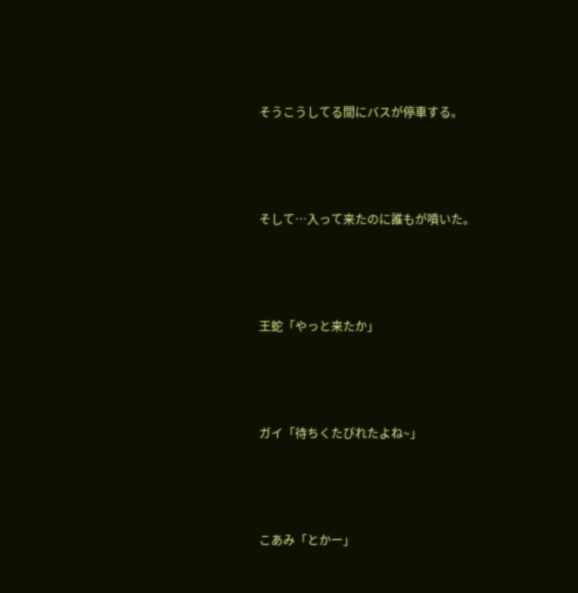そうこうしてる間にバスが停車する。



そして…入って来たのに誰もが噴いた。



王蛇「やっと来たか」



ガイ「待ちくたびれたよね~」



こあみ「とかー」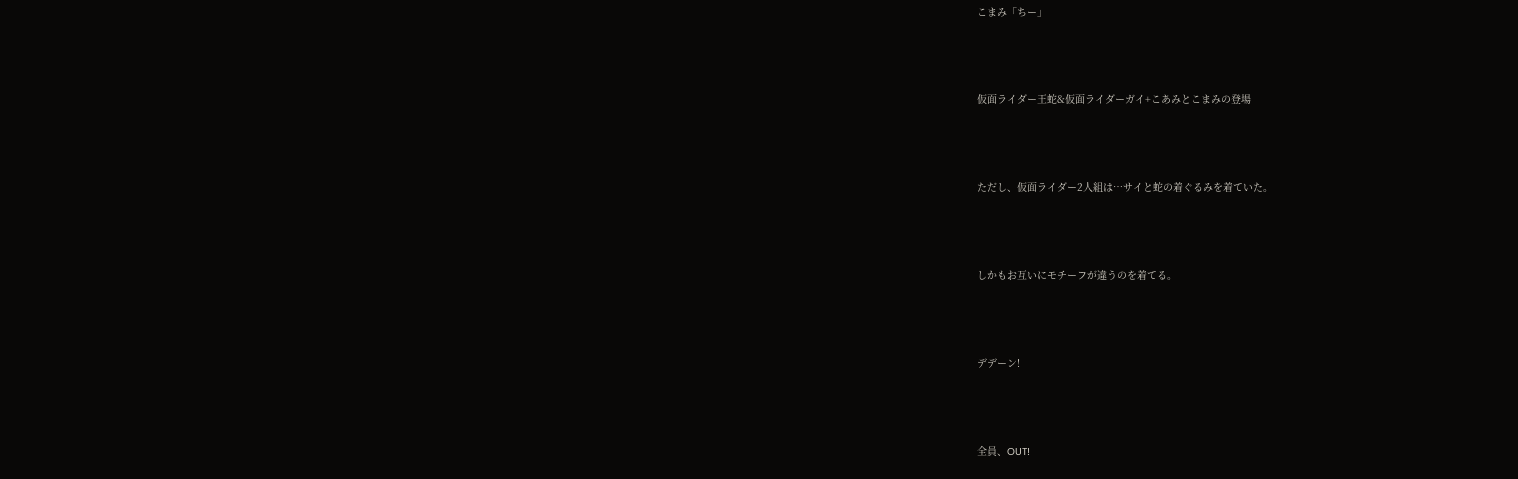こまみ「ちー」



仮面ライダー王蛇&仮面ライダーガイ+こあみとこまみの登場



ただし、仮面ライダー2人組は…サイと蛇の着ぐるみを着ていた。



しかもお互いにモチーフが違うのを着てる。



デデーン!



全員、OUT!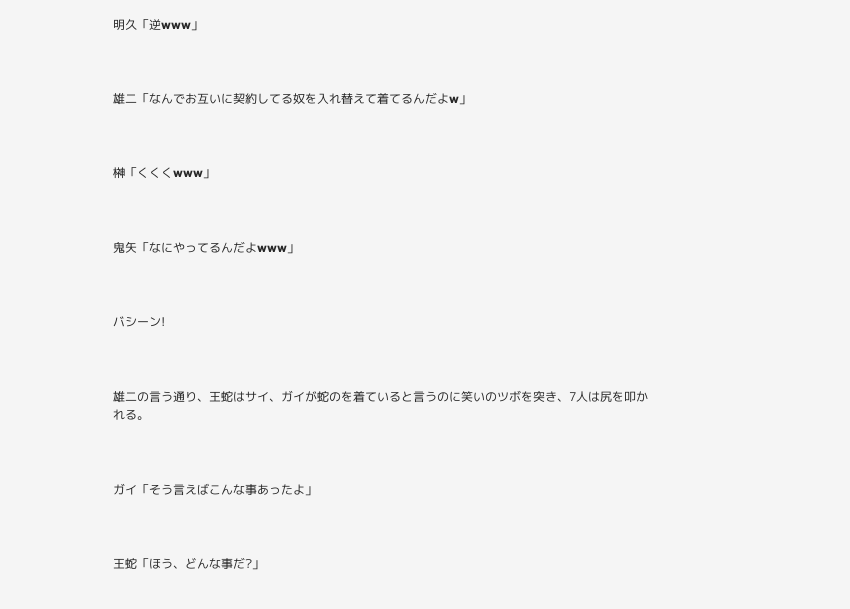明久「逆www」



雄二「なんでお互いに契約してる奴を入れ替えて着てるんだよw」



榊「くくくwww」



鬼矢「なにやってるんだよwww」



バシーン!



雄二の言う通り、王蛇はサイ、ガイが蛇のを着ていると言うのに笑いのツボを突き、7人は尻を叩かれる。



ガイ「そう言えばこんな事あったよ」



王蛇「ほう、どんな事だ?」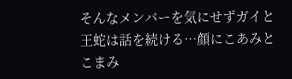そんなメンバーを気にせずガイと王蛇は話を続ける…顔にこあみとこまみ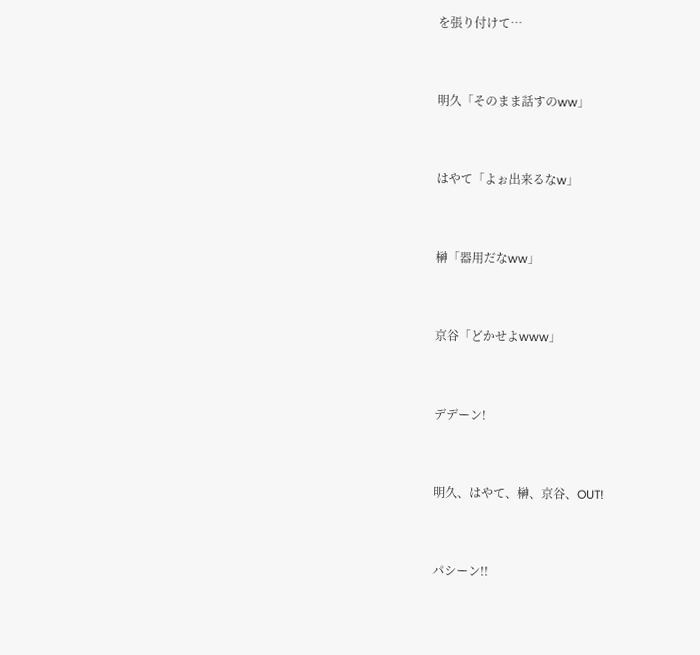を張り付けて…



明久「そのまま話すのww」



はやて「よぉ出来るなw」



榊「器用だなww」



京谷「どかせよwww」



デデーン!



明久、はやて、榊、京谷、OUT!



パシーン!!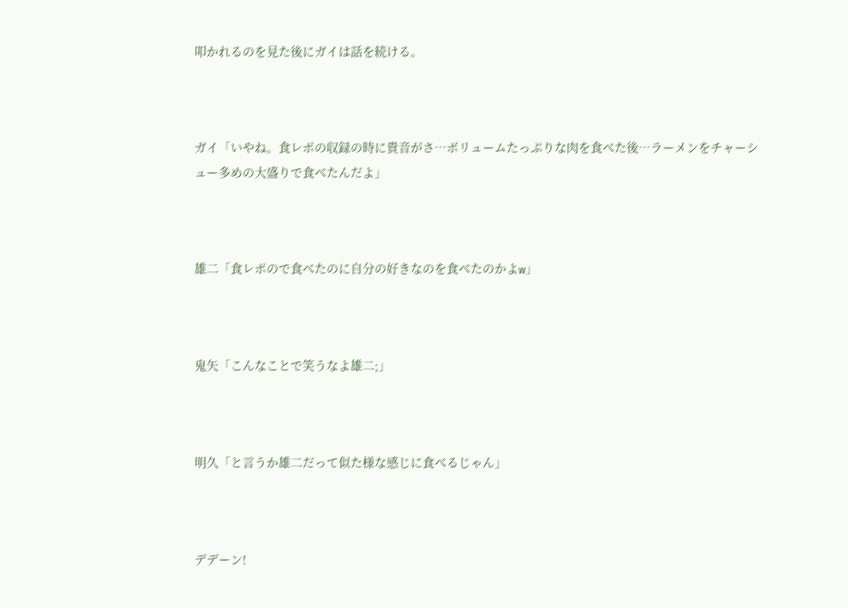叩かれるのを見た後にガイは話を続ける。



ガイ「いやね。食レポの収録の時に貴音がさ…ボリュームたっぷりな肉を食べた後…ラーメンをチャーシュー多めの大盛りで食べたんだよ」



雄二「食レポので食べたのに自分の好きなのを食べたのかよw」



鬼矢「こんなことで笑うなよ雄二;」



明久「と言うか雄二だって似た様な感じに食べるじゃん」



デデーン!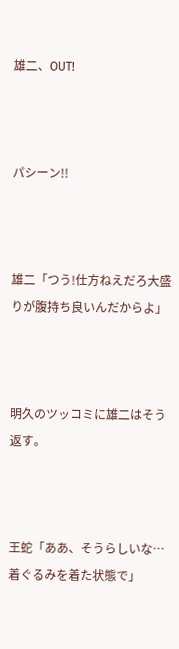雄二、OUT!



パシーン!!



雄二「つう!仕方ねえだろ大盛りが腹持ち良いんだからよ」



明久のツッコミに雄二はそう返す。



王蛇「ああ、そうらしいな…着ぐるみを着た状態で」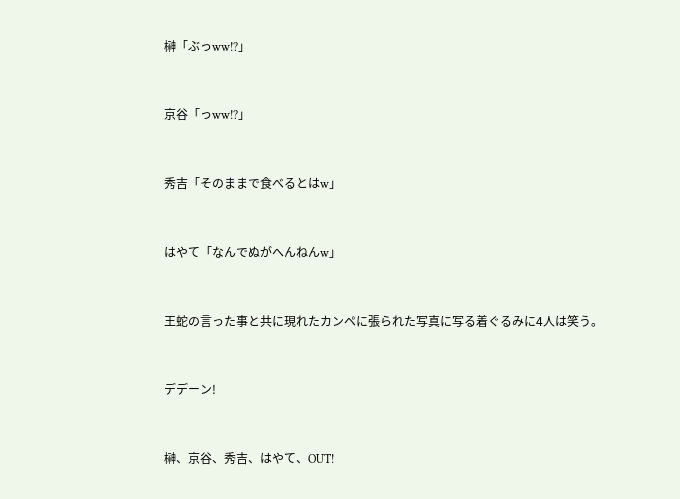榊「ぶっww!?」



京谷「っww!?」



秀吉「そのままで食べるとはw」



はやて「なんでぬがへんねんw」



王蛇の言った事と共に現れたカンペに張られた写真に写る着ぐるみに4人は笑う。



デデーン!



榊、京谷、秀吉、はやて、OUT!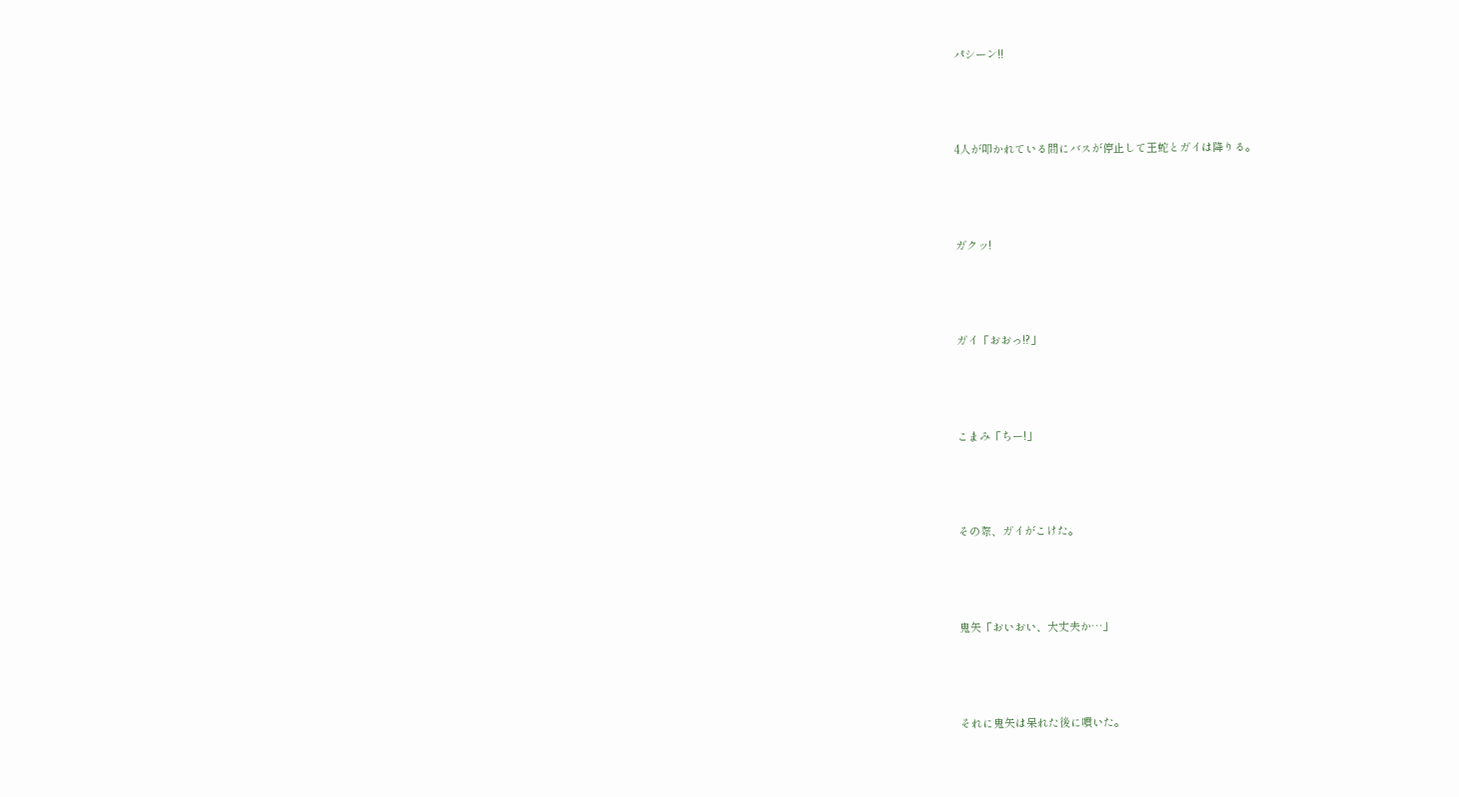パシーン!!



4人が叩かれている間にバスが停止して王蛇とガイは降りる。



ガクッ!



ガイ「おおっ!?」



こまみ「ちー!」



その際、ガイがこけた。



鬼矢「おいおい、大丈夫か…」



それに鬼矢は呆れた後に噴いた。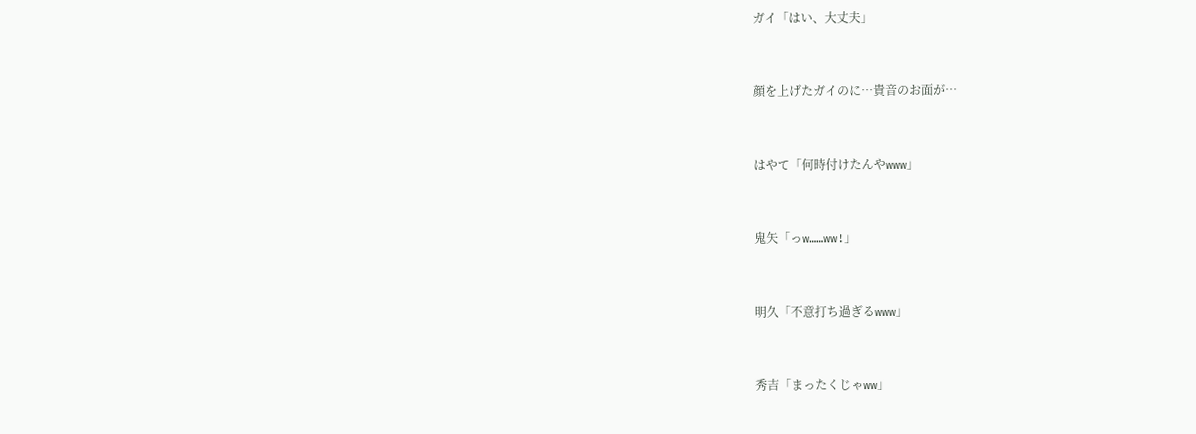ガイ「はい、大丈夫」



顔を上げたガイのに…貴音のお面が…



はやて「何時付けたんやwww」



鬼矢「っw……ww!」



明久「不意打ち過ぎるwww」



秀吉「まったくじゃww」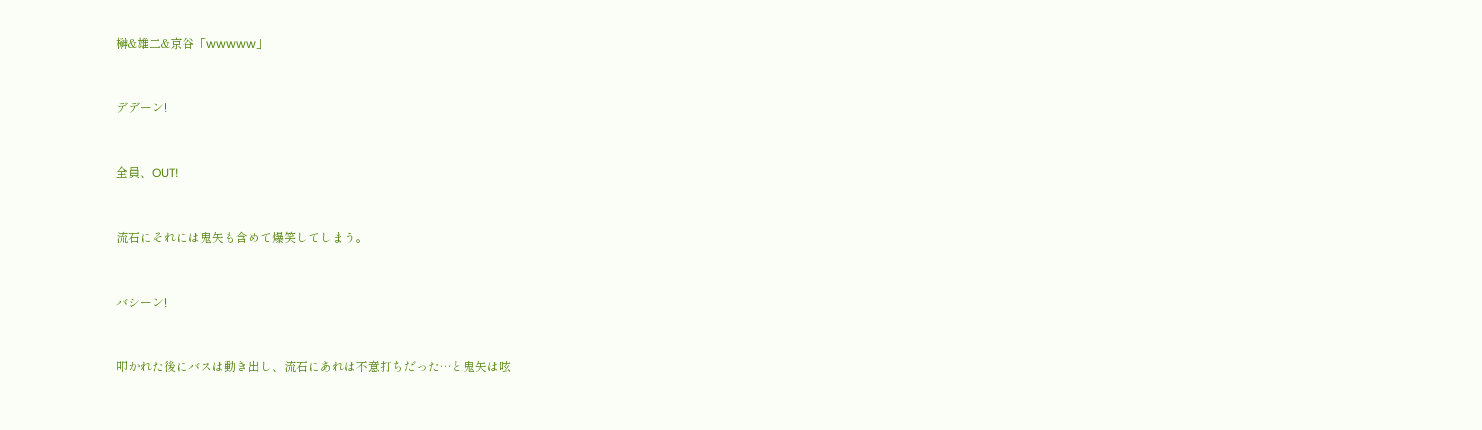榊&雄二&京谷「wwwww」



デデーン!



全員、OUT!



流石にそれには鬼矢も含めて爆笑してしまう。



バシーン!



叩かれた後にバスは動き出し、流石にあれは不意打ちだった…と鬼矢は呟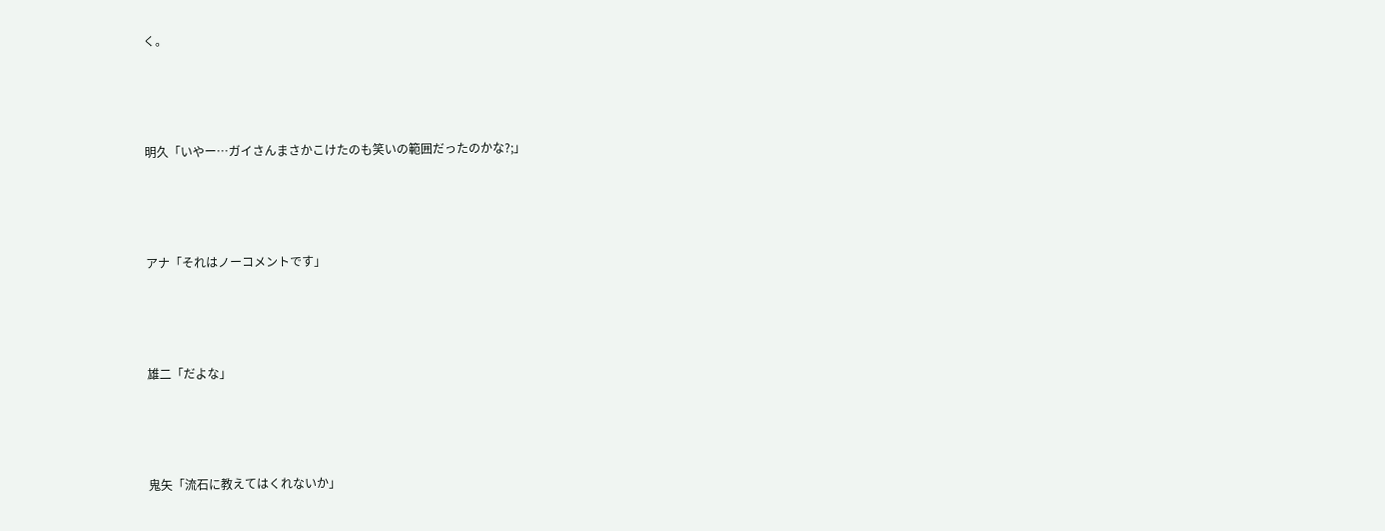く。



明久「いやー…ガイさんまさかこけたのも笑いの範囲だったのかな?;」



アナ「それはノーコメントです」



雄二「だよな」



鬼矢「流石に教えてはくれないか」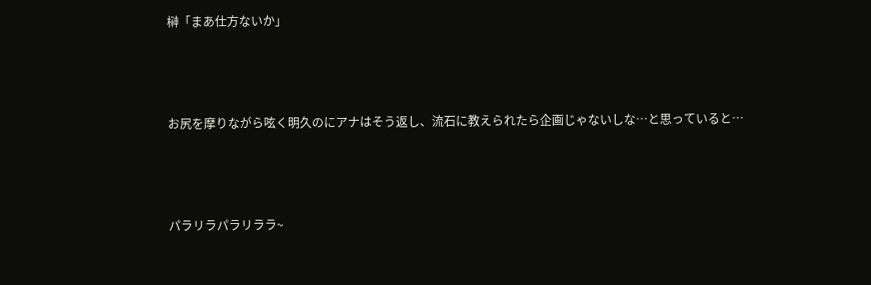榊「まあ仕方ないか」



お尻を摩りながら呟く明久のにアナはそう返し、流石に教えられたら企画じゃないしな…と思っていると…



パラリラパラリララ~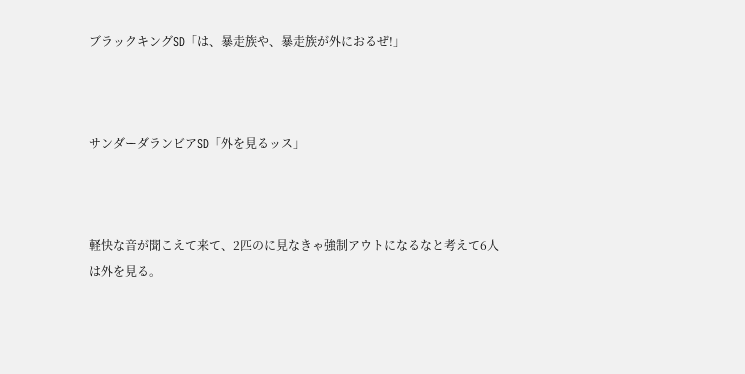ブラックキングSD「は、暴走族や、暴走族が外におるぜ!」



サンダーダランビアSD「外を見るッス」



軽快な音が聞こえて来て、2匹のに見なきゃ強制アウトになるなと考えて6人は外を見る。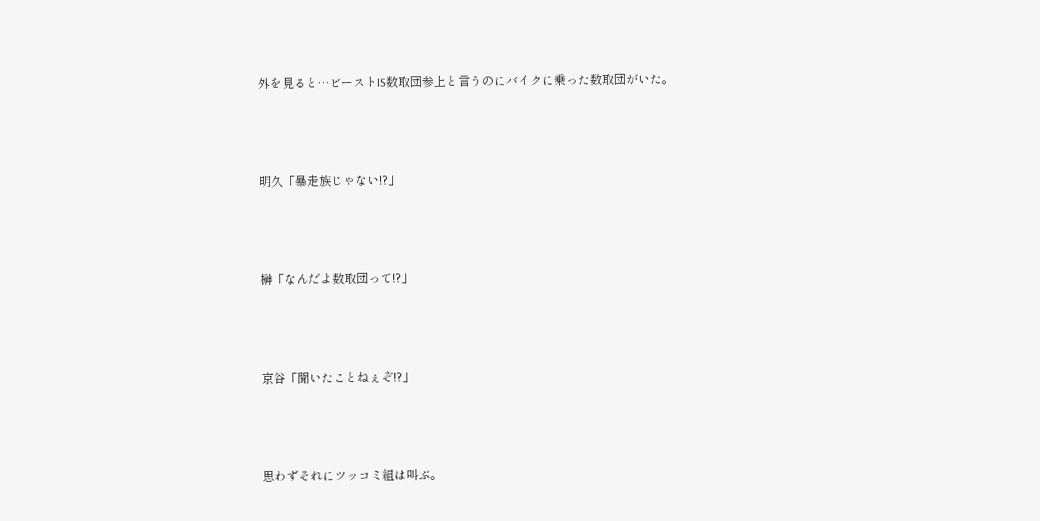外を見ると…ビーストIS数取団参上と言うのにバイクに乗った数取団がいた。



明久「暴走族じゃない!?」



榊「なんだよ数取団って!?」



京谷「聞いたことねぇぞ!?」



思わずそれにツッコミ組は叫ぶ。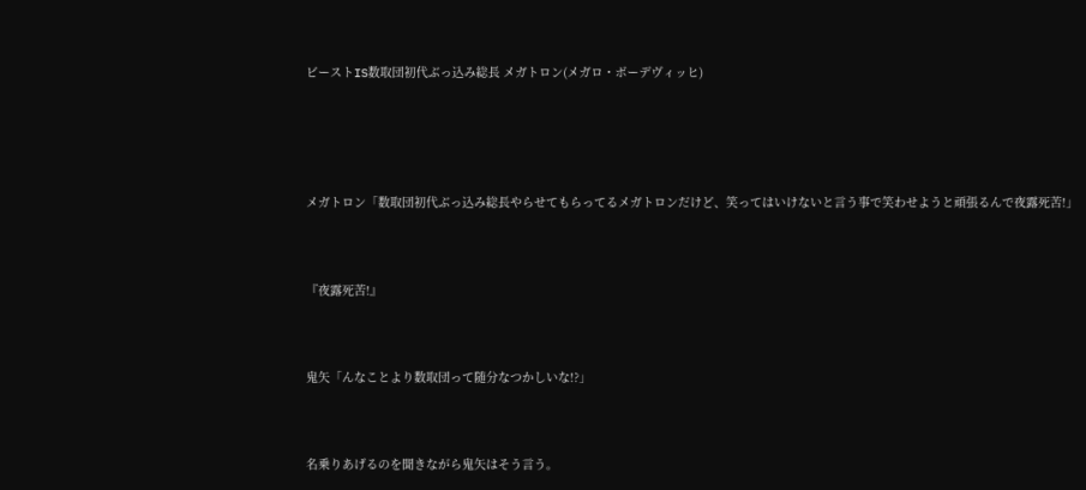ビーストIS数取団初代ぶっ込み総長 メガトロン(メガロ・ボーデヴィッヒ)





メガトロン「数取団初代ぶっ込み総長やらせてもらってるメガトロンだけど、笑ってはいけないと言う事で笑わせようと頑張るんで夜露死苦!」



『夜露死苦!』



鬼矢「んなことより数取団って随分なつかしいな!?」



名乗りあげるのを聞きながら鬼矢はそう言う。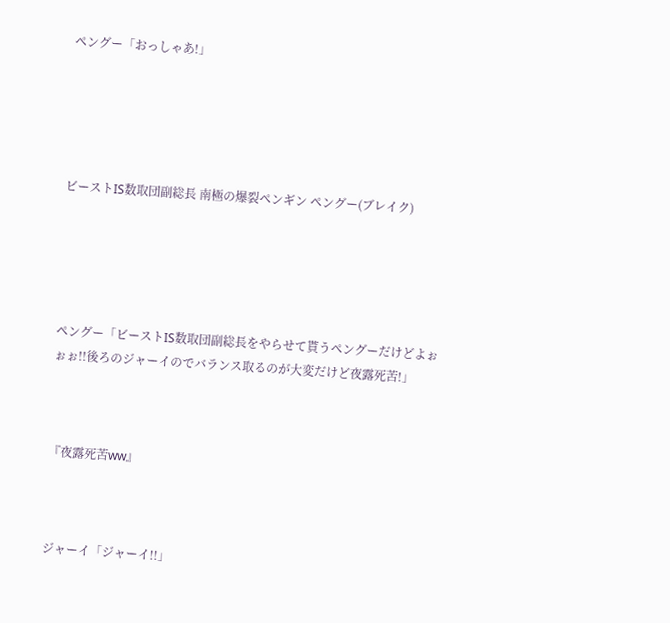ペングー「おっしゃあ!」





ビーストIS数取団副総長 南極の爆裂ペンギン ペングー(ブレイク)





ペングー「ビーストIS数取団副総長をやらせて貰うペングーだけどよぉぉぉ!!後ろのジャーイのでバランス取るのが大変だけど夜露死苦!」



『夜露死苦ww』



ジャーイ「ジャーイ!!」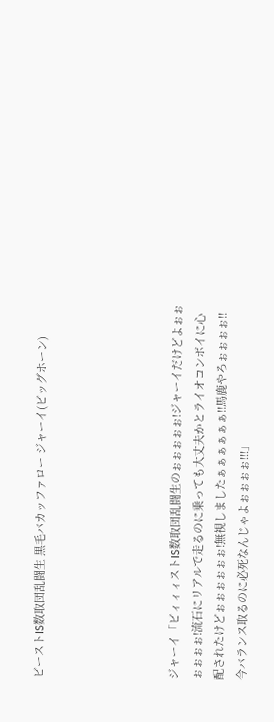ビーストIS数取団乱闘生 黒毛バカッファロー ジャーイ(ビッグホーン)





ジャーイ「ビィィィストIS数取団乱闘生のぉぉぉぉぉ!ジャーイだけどよぉぉぉぉぉぉ!流石にリアルで走るのに乗っても大丈夫かとライオコンボイに心配されたけどぉぉぉぉぉぉ!無視しましたぁぁぁぁぁぁ!!馬鹿やろぉぉぉぉ!!今バランス取るのに必死なんじゃよぉぉぉぉ!!!」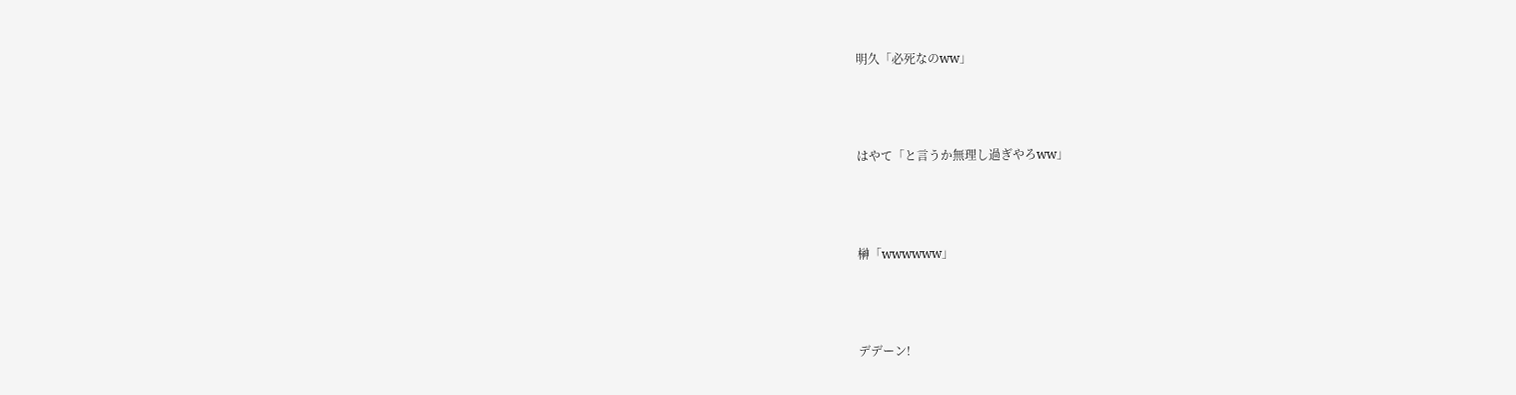明久「必死なのww」



はやて「と言うか無理し過ぎやろww」



榊「wwwwww」



デデーン!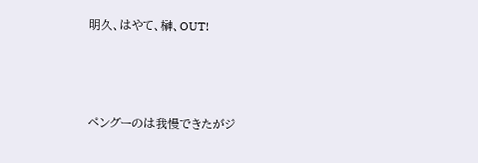明久、はやて、榊、OUT!



ペングーのは我慢できたがジ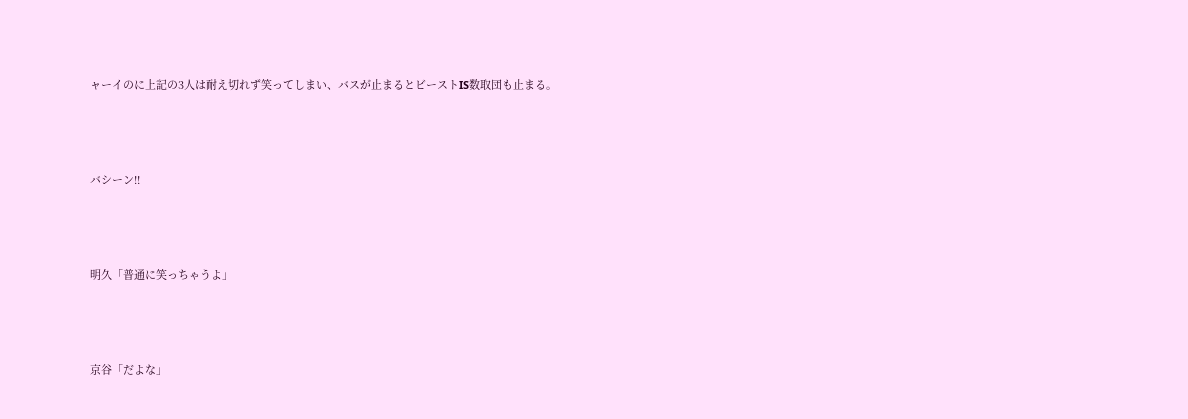ャーイのに上記の3人は耐え切れず笑ってしまい、バスが止まるとビーストIS数取団も止まる。



バシーン!!



明久「普通に笑っちゃうよ」



京谷「だよな」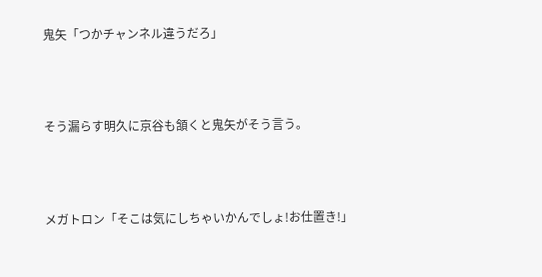鬼矢「つかチャンネル違うだろ」



そう漏らす明久に京谷も頷くと鬼矢がそう言う。



メガトロン「そこは気にしちゃいかんでしょ!お仕置き!」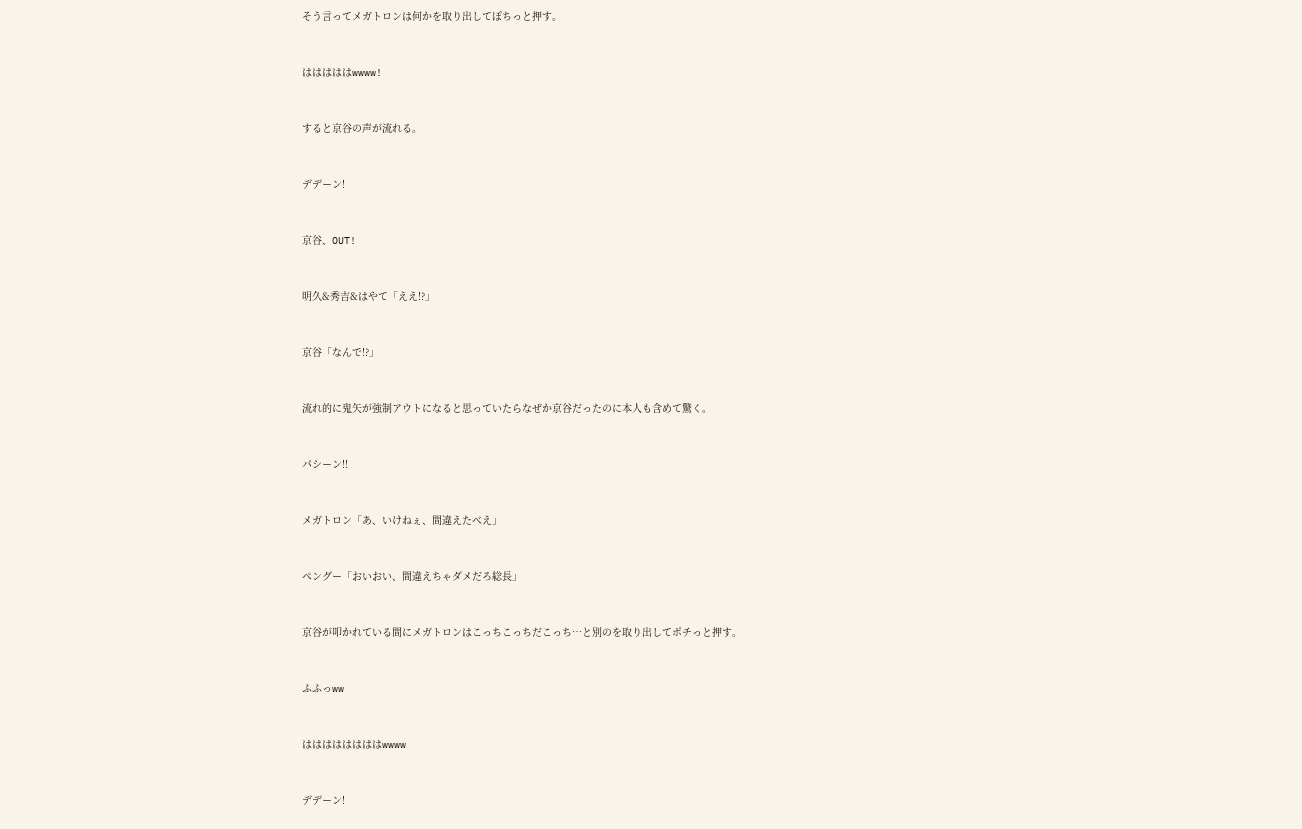そう言ってメガトロンは何かを取り出してぽちっと押す。



はははははwwww!



すると京谷の声が流れる。



デデーン!



京谷、OUT!



明久&秀吉&はやて「ええ!?」



京谷「なんで!?」



流れ的に鬼矢が強制アウトになると思っていたらなぜか京谷だったのに本人も含めて驚く。



パシーン!!



メガトロン「あ、いけねぇ、間違えたべえ」



ペングー「おいおい、間違えちゃダメだろ総長」



京谷が叩かれている間にメガトロンはこっちこっちだこっち…と別のを取り出してポチっと押す。



ふふっww



ははははははははwwww



デデーン!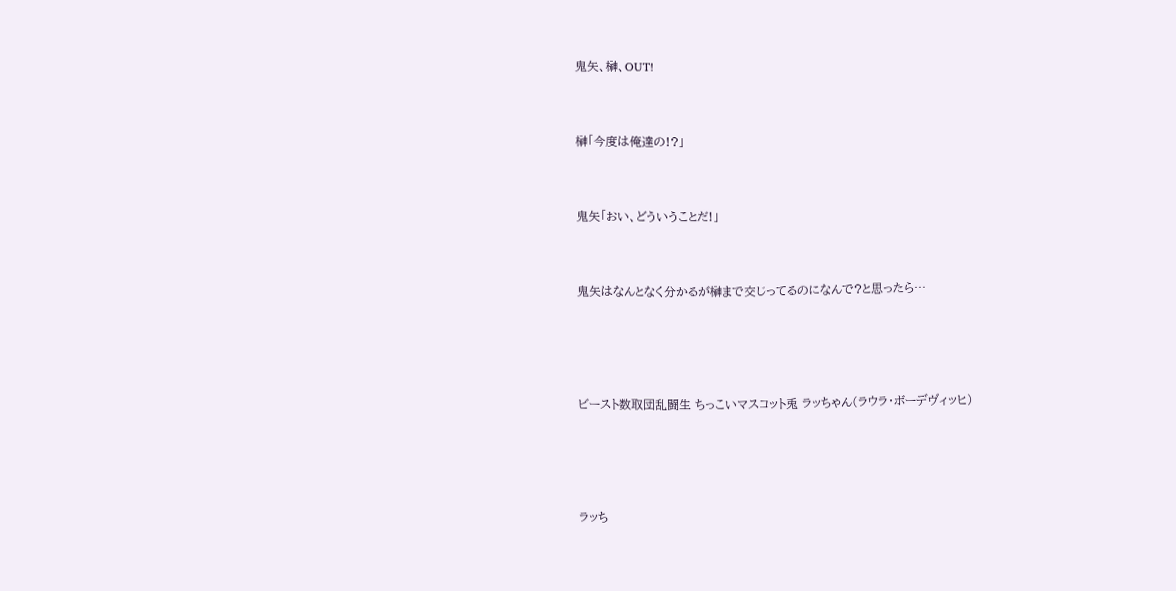鬼矢、榊、OUT!



榊「今度は俺達の!?」



鬼矢「おい、どういうことだ!」



鬼矢はなんとなく分かるが榊まで交じってるのになんで?と思ったら…





ビースト数取団乱闘生 ちっこいマスコット兎 ラッちゃん(ラウラ・ボーデヴィッヒ)





ラッち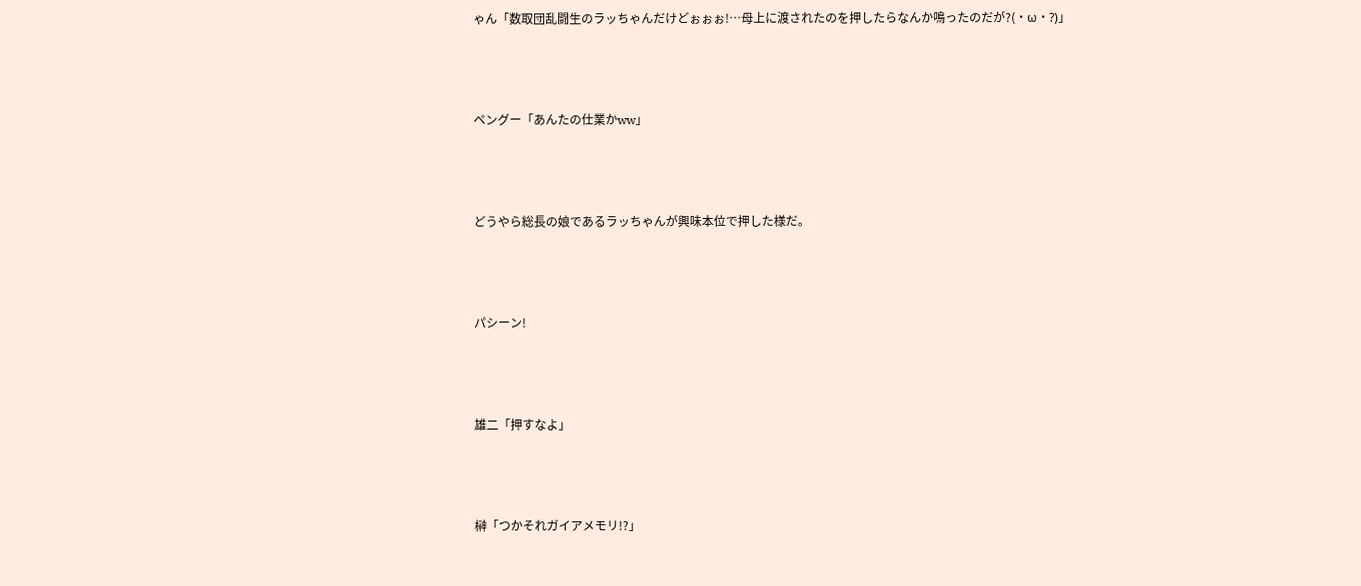ゃん「数取団乱闘生のラッちゃんだけどぉぉぉ!…母上に渡されたのを押したらなんか鳴ったのだが?(・ω・?)」



ペングー「あんたの仕業かww」



どうやら総長の娘であるラッちゃんが興味本位で押した様だ。



パシーン!



雄二「押すなよ」



榊「つかそれガイアメモリ!?」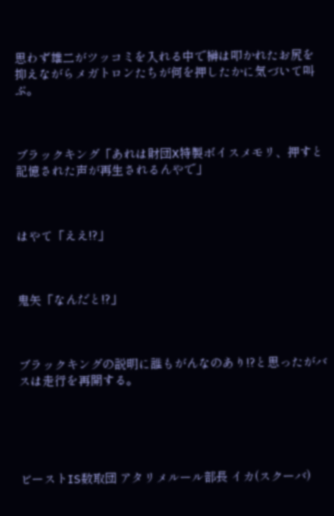思わず雄二がツッコミを入れる中で榊は叩かれたお尻を抑えながらメガトロンたちが何を押したかに気づいて叫ぶ。



ブラックキング「あれは財団X特製ボイスメモリ、押すと記憶された声が再生されるんやで」



はやて「ええ!?」



鬼矢「なんだと!?」



ブラックキングの説明に誰もがんなのあり!?と思ったがバスは走行を再開する。





ビーストIS数取団 アタリメルール部長 イカ(スクーバ)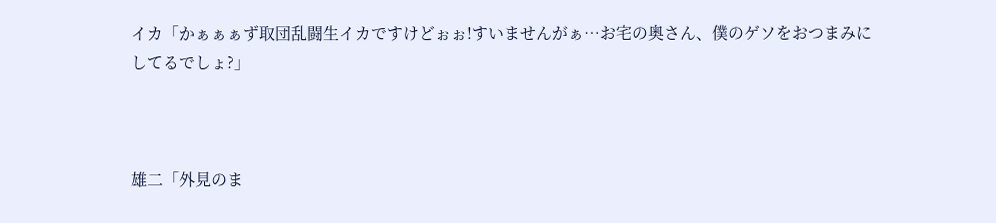イカ「かぁぁぁず取団乱闘生イカですけどぉぉ!すいませんがぁ…お宅の奥さん、僕のゲソをおつまみにしてるでしょ?」



雄二「外見のま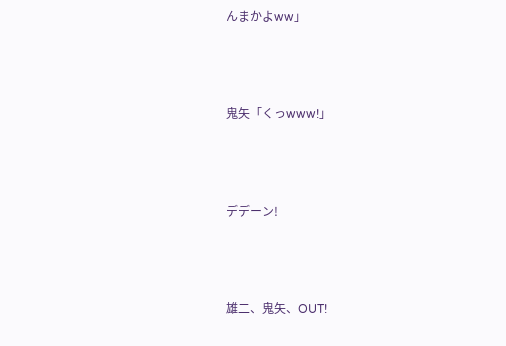んまかよww」



鬼矢「くっwww!」



デデーン!



雄二、鬼矢、OUT!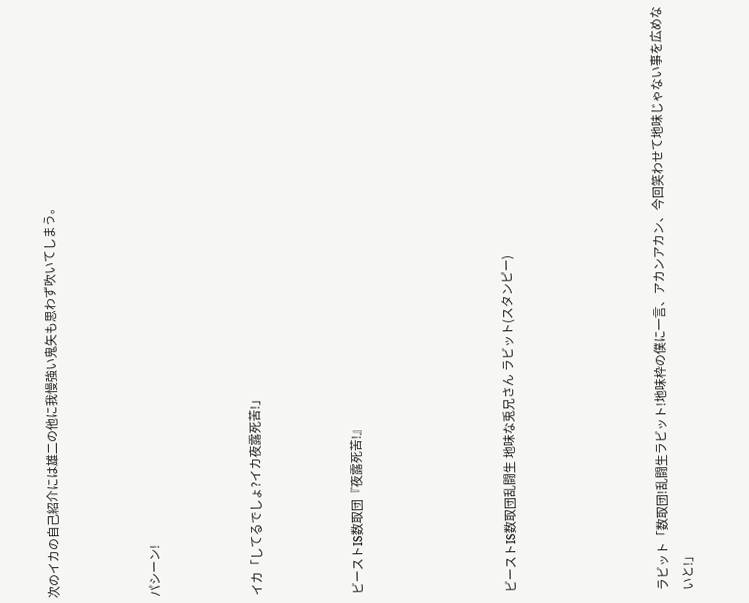次のイカの自己紹介には雄二の他に我慢強い鬼矢も思わず吹いてしまう。



パシーン!



イカ「してるでしょ?イカ夜露死苦!」



ビーストIS数取団『夜露死苦!』





ビーストIS数取団乱闘生 地味な兎兄さん ラビット(スタンピー)





ラビット「数取団!乱闘生ラビット!地味枠の僕に一言、アカンアカン、今回笑わせて地味じゃない事を広めないと!」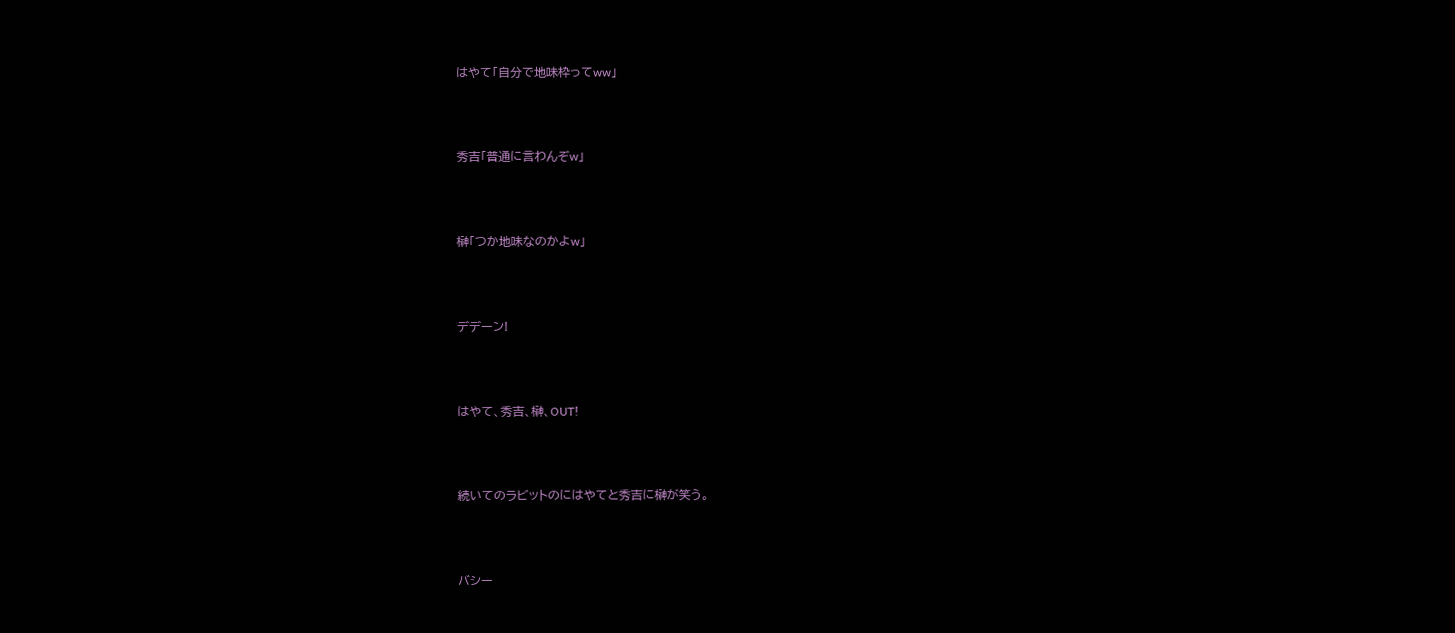はやて「自分で地味枠ってww」



秀吉「普通に言わんぞw」



榊「つか地味なのかよw」



デデーン!



はやて、秀吉、榊、OUT!



続いてのラビットのにはやてと秀吉に榊が笑う。



バシー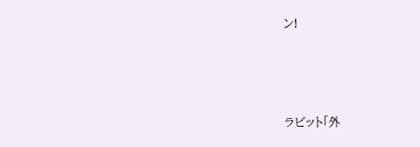ン!



ラビット「外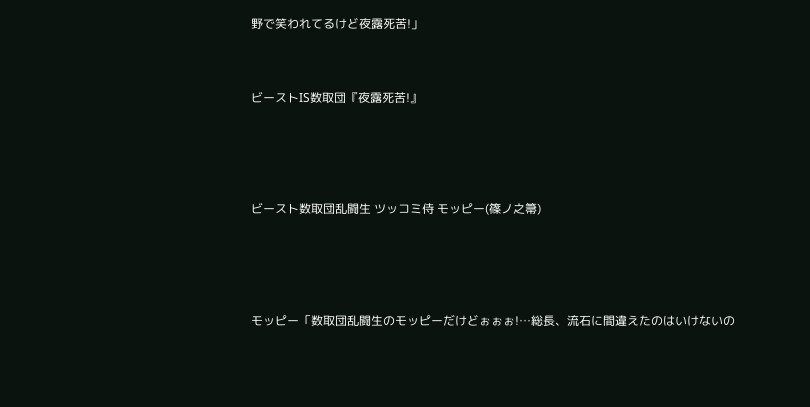野で笑われてるけど夜露死苦!」



ビーストIS数取団『夜露死苦!』





ビースト数取団乱闘生 ツッコミ侍 モッピー(篠ノ之箒)





モッピー「数取団乱闘生のモッピーだけどぉぉぉ!…総長、流石に間違えたのはいけないの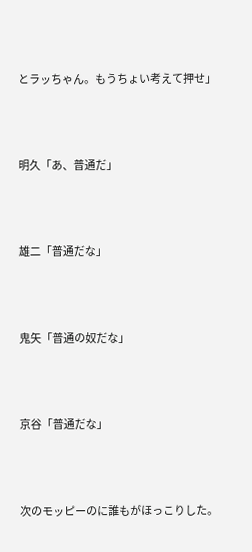とラッちゃん。もうちょい考えて押せ」



明久「あ、普通だ」



雄二「普通だな」



鬼矢「普通の奴だな」



京谷「普通だな」



次のモッピーのに誰もがほっこりした。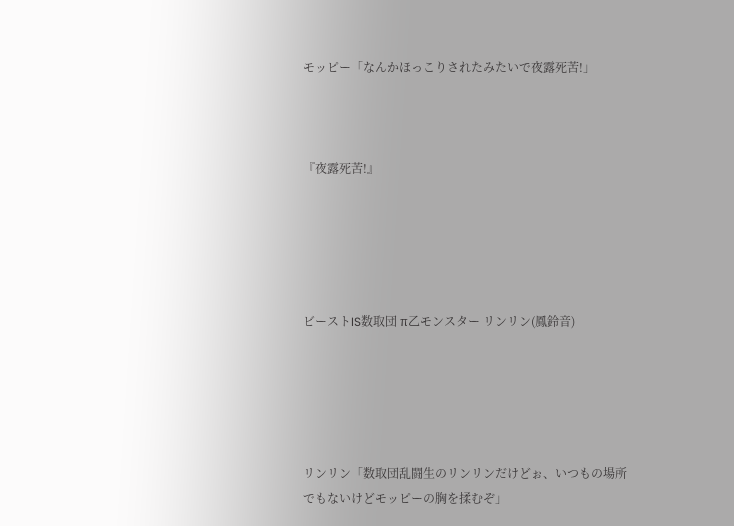モッピー「なんかほっこりされたみたいで夜露死苦!」



『夜露死苦!』





ビーストIS数取団 π乙モンスター リンリン(鳳鈴音)





リンリン「数取団乱闘生のリンリンだけどぉ、いつもの場所でもないけどモッピーの胸を揉むぞ」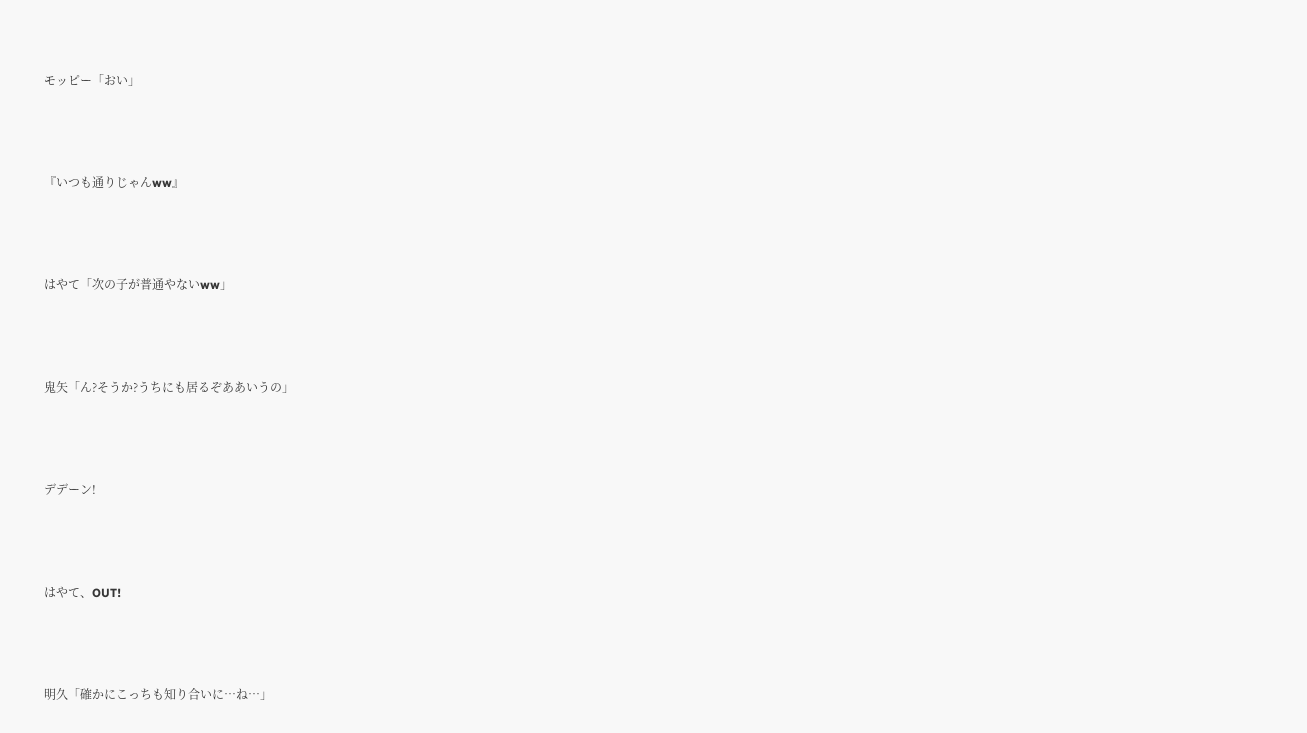モッピー「おい」



『いつも通りじゃんww』



はやて「次の子が普通やないww」



鬼矢「ん?そうか?うちにも居るぞああいうの」



デデーン!



はやて、OUT!



明久「確かにこっちも知り合いに…ね…」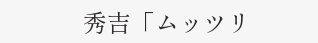秀吉「ムッツリ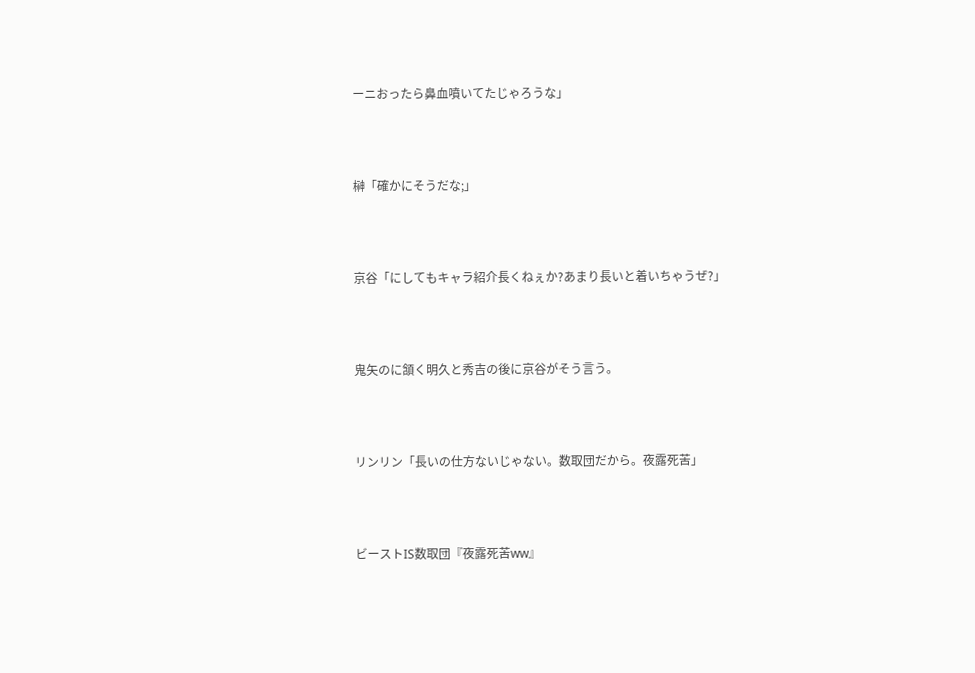ーニおったら鼻血噴いてたじゃろうな」



榊「確かにそうだな;」



京谷「にしてもキャラ紹介長くねぇか?あまり長いと着いちゃうぜ?」



鬼矢のに頷く明久と秀吉の後に京谷がそう言う。



リンリン「長いの仕方ないじゃない。数取団だから。夜露死苦」



ビーストIS数取団『夜露死苦ww』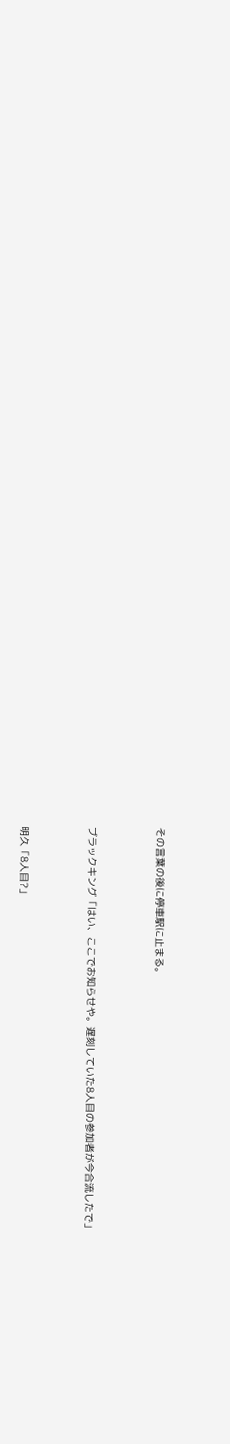その言葉の後に停車駅に止まる。



ブラックキング「はい、ここでお知らせや。遅刻していた8人目の参加者が今合流したで」



明久「8人目?」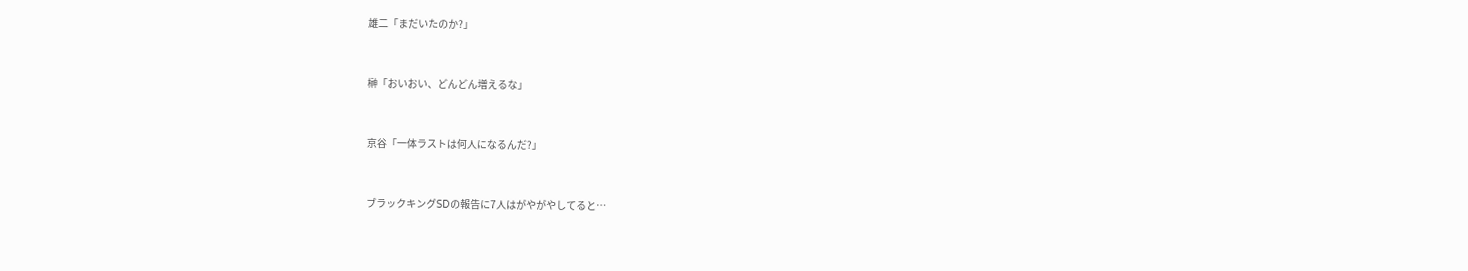雄二「まだいたのか?」



榊「おいおい、どんどん増えるな」



京谷「一体ラストは何人になるんだ?」



ブラックキングSDの報告に7人はがやがやしてると…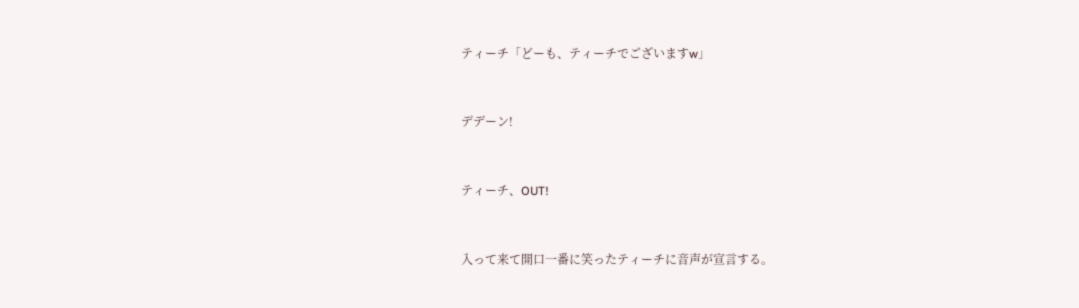ティーチ「どーも、ティーチでございますw」



デデーン!



ティーチ、OUT!



入って来て開口一番に笑ったティーチに音声が宣言する。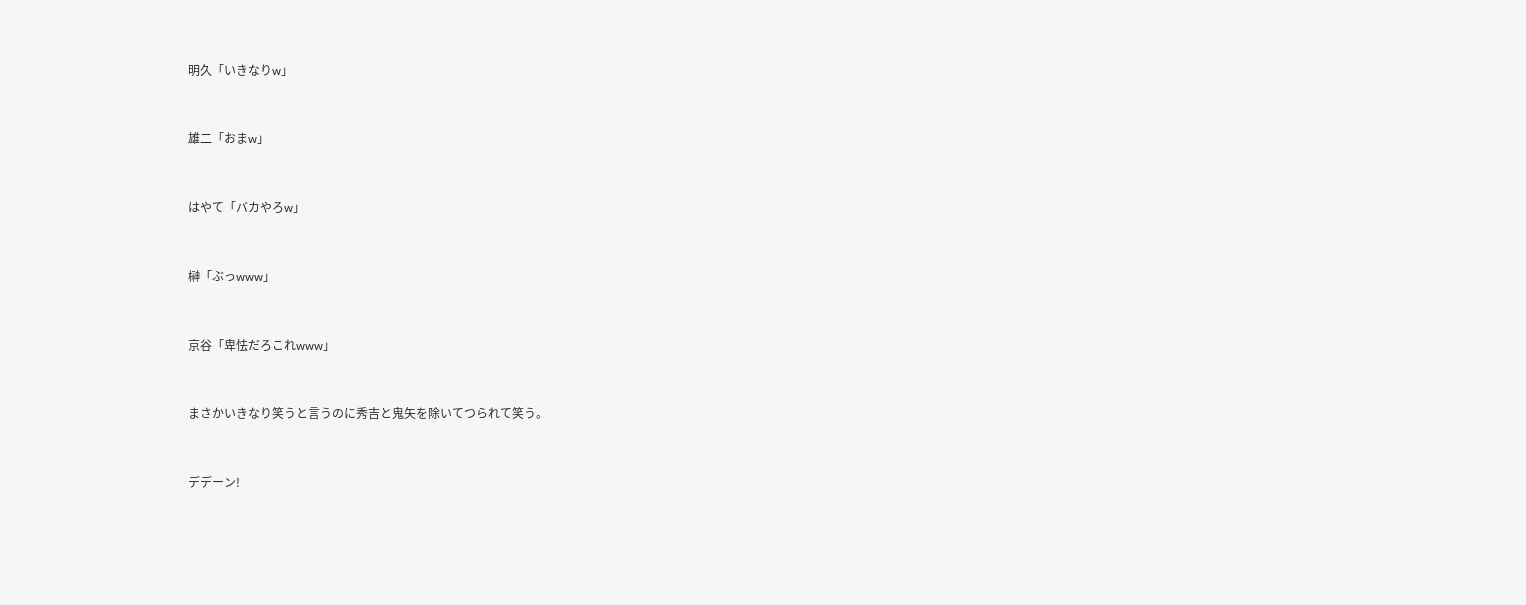明久「いきなりw」



雄二「おまw」



はやて「バカやろw」



榊「ぶっwww」



京谷「卑怯だろこれwww」



まさかいきなり笑うと言うのに秀吉と鬼矢を除いてつられて笑う。



デデーン!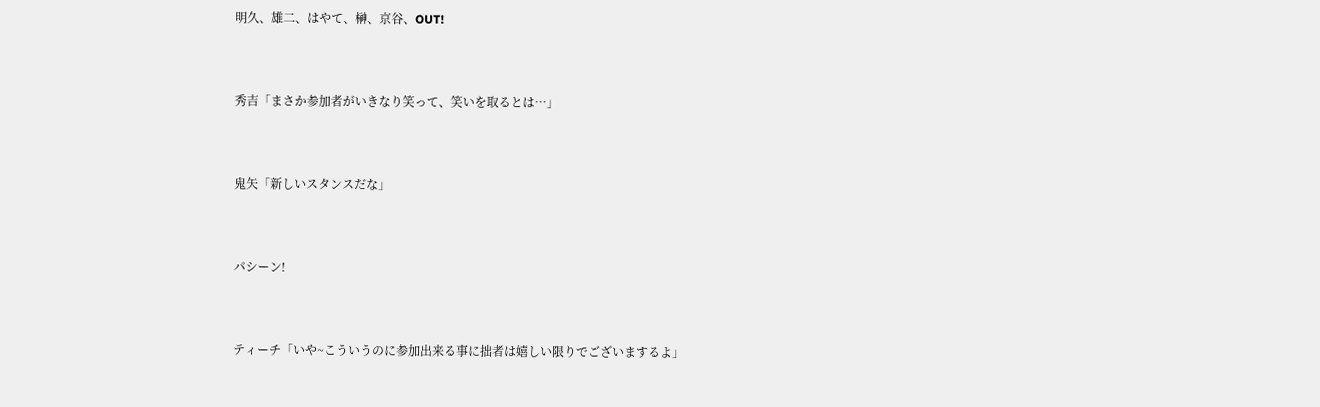明久、雄二、はやて、榊、京谷、OUT!



秀吉「まさか参加者がいきなり笑って、笑いを取るとは…」



鬼矢「新しいスタンスだな」



パシーン!



ティーチ「いや~こういうのに参加出来る事に拙者は嬉しい限りでございまするよ」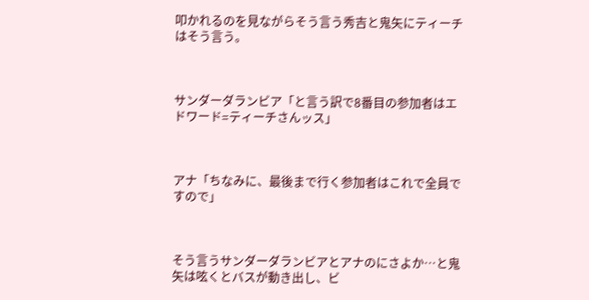叩かれるのを見ながらそう言う秀吉と鬼矢にティーチはそう言う。



サンダーダランビア「と言う訳で8番目の参加者はエドワード=ティーチさんッス」



アナ「ちなみに、最後まで行く参加者はこれで全員ですので」



そう言うサンダーダランビアとアナのにさよか…と鬼矢は呟くとバスが動き出し、ビ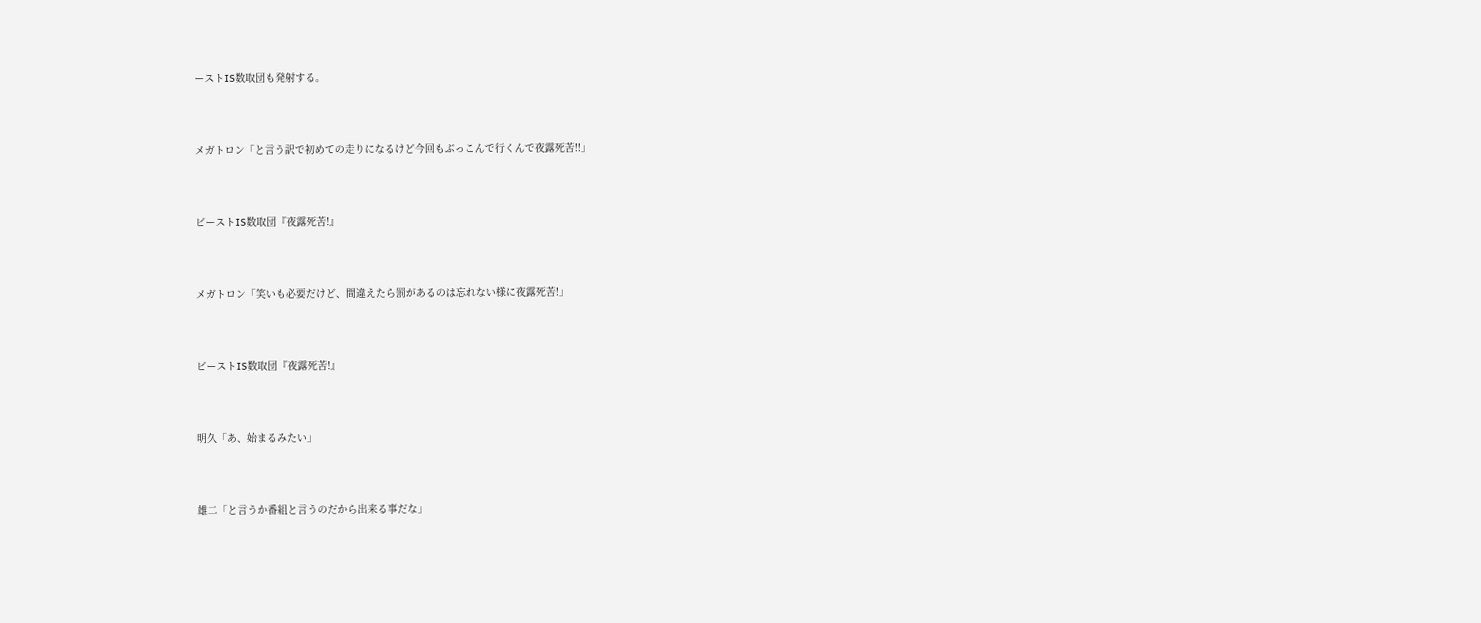ーストIS数取団も発射する。



メガトロン「と言う訳で初めての走りになるけど今回もぶっこんで行くんで夜露死苦!!」



ビーストIS数取団『夜露死苦!』



メガトロン「笑いも必要だけど、間違えたら罰があるのは忘れない様に夜露死苦!」



ビーストIS数取団『夜露死苦!』



明久「あ、始まるみたい」



雄二「と言うか番組と言うのだから出来る事だな」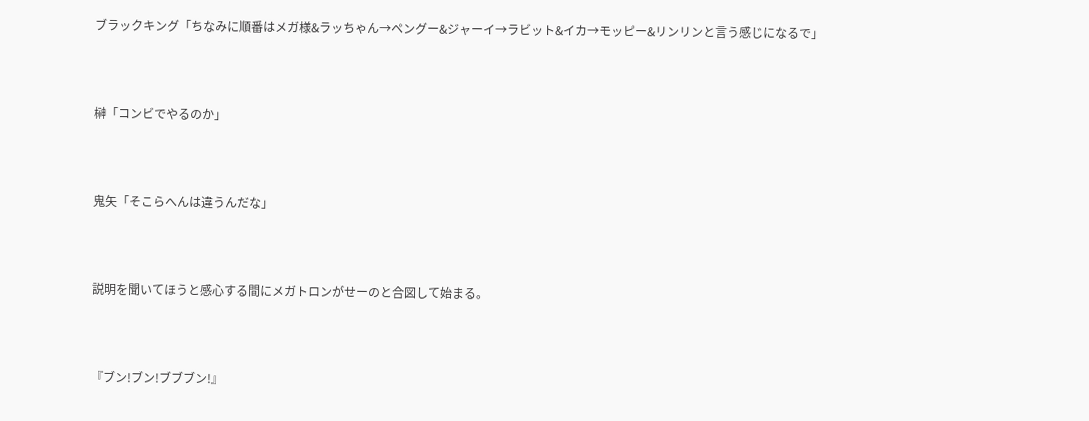ブラックキング「ちなみに順番はメガ様&ラッちゃん→ペングー&ジャーイ→ラビット&イカ→モッピー&リンリンと言う感じになるで」



榊「コンビでやるのか」



鬼矢「そこらへんは違うんだな」



説明を聞いてほうと感心する間にメガトロンがせーのと合図して始まる。



『ブン!ブン!ブブブン!』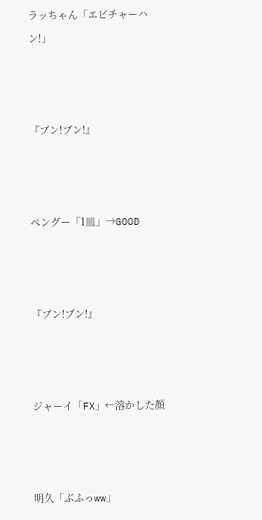ラッちゃん「エビチャーハン!」



『ブン!ブン!』



ペングー「1皿」→GOOD



『ブン!ブン!』



ジャーイ「FX」←溶かした顔



明久「ぶふっww」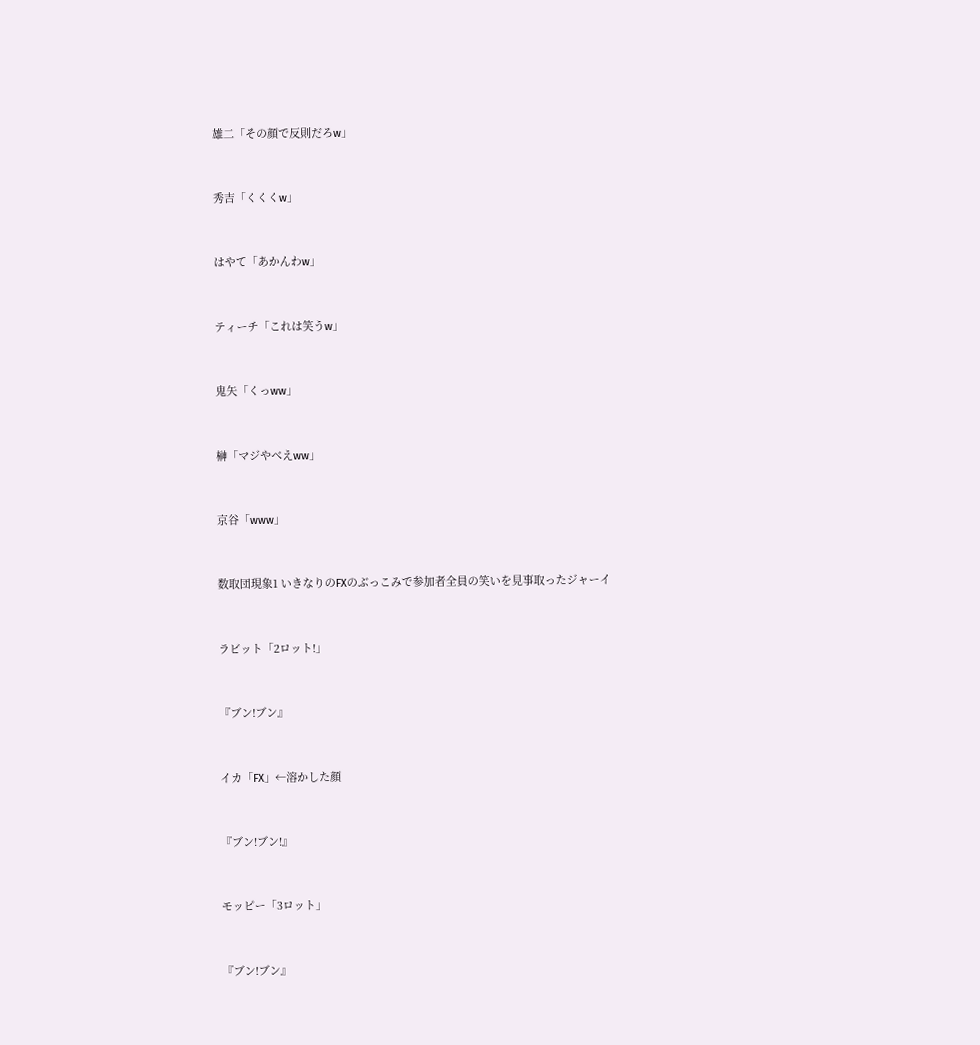雄二「その顔で反則だろw」



秀吉「くくくw」



はやて「あかんわw」



ティーチ「これは笑うw」



鬼矢「くっww」



榊「マジやべえww」



京谷「www」



数取団現象1 いきなりのFXのぶっこみで参加者全員の笑いを見事取ったジャーイ



ラビット「2ロット!」



『ブン!ブン』



イカ「FX」←溶かした顔



『ブン!ブン!』



モッピー「3ロット」



『ブン!ブン』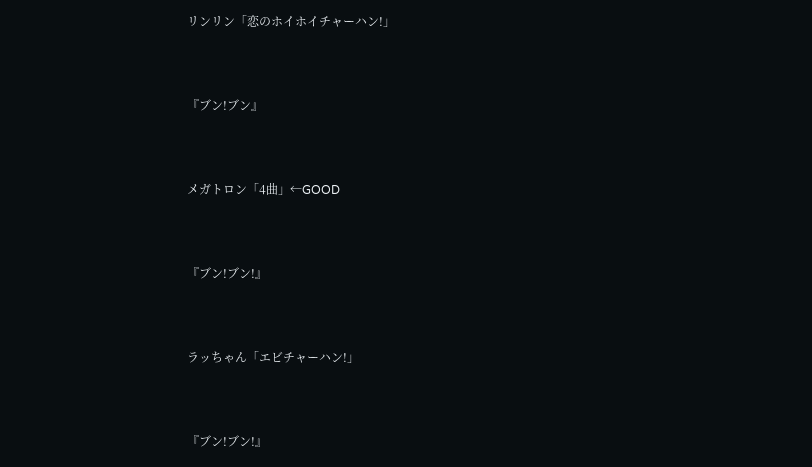リンリン「恋のホイホイチャーハン!」



『ブン!ブン』



メガトロン「4曲」←GOOD



『ブン!ブン!』



ラッちゃん「エビチャーハン!」



『ブン!ブン!』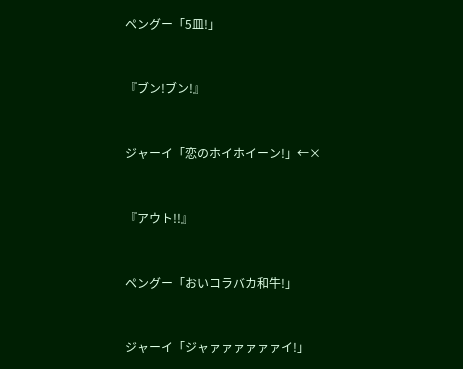ペングー「5皿!」



『ブン!ブン!』



ジャーイ「恋のホイホイーン!」←×



『アウト!!』



ペングー「おいコラバカ和牛!」



ジャーイ「ジャァァァァァァイ!」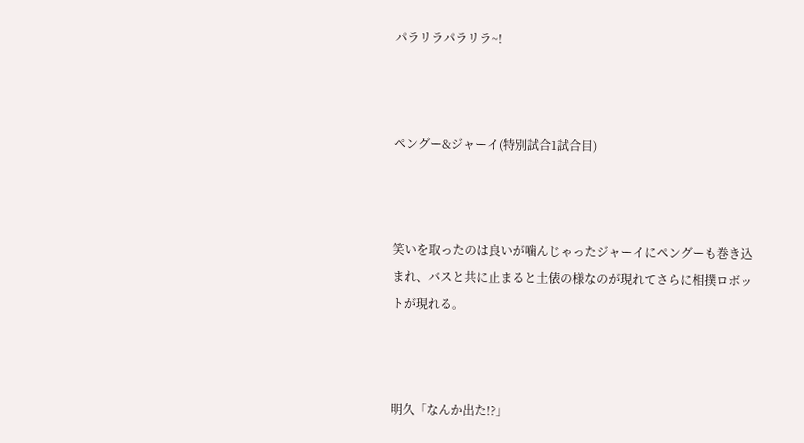パラリラパラリラ~!



ペングー&ジャーイ(特別試合1試合目)



笑いを取ったのは良いが噛んじゃったジャーイにペングーも巻き込まれ、バスと共に止まると土俵の様なのが現れてさらに相撲ロボットが現れる。



明久「なんか出た!?」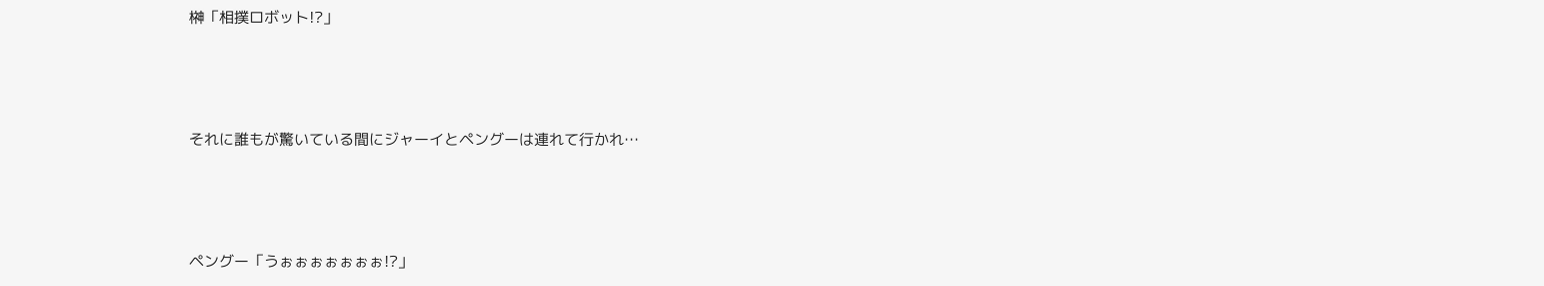榊「相撲ロボット!?」



それに誰もが驚いている間にジャーイとペングーは連れて行かれ…



ペングー「うぉぉぉぉぉぉぉ!?」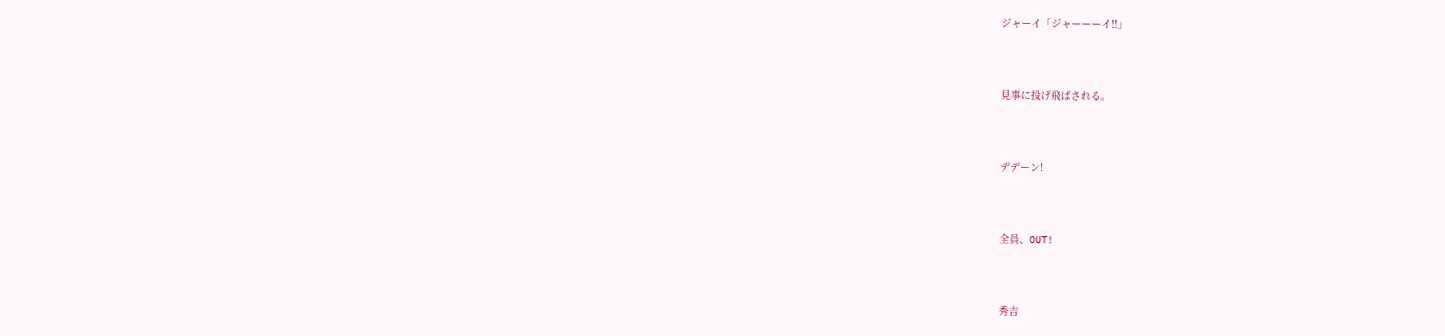ジャーイ「ジャーーーイ!!」



見事に投げ飛ばされる。



デデーン!



全員、OUT!



秀吉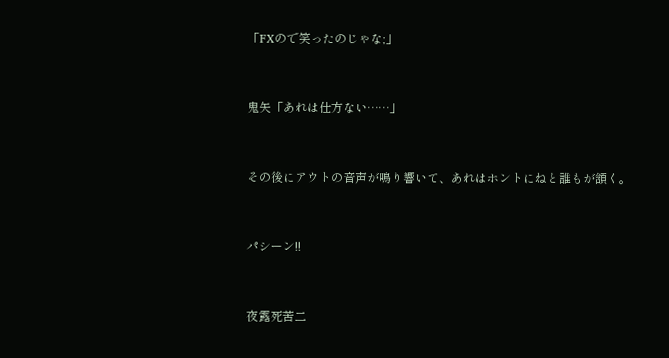「FXので笑ったのじゃな;」



鬼矢「あれは仕方ない……」



その後にアウトの音声が鳴り響いて、あれはホントにねと誰もが頷く。



パシーン!!



夜露死苦二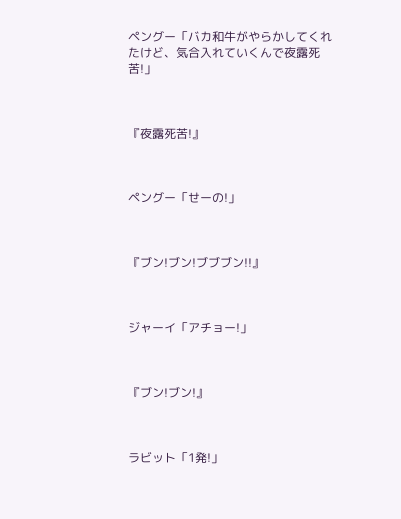ペングー「バカ和牛がやらかしてくれたけど、気合入れていくんで夜露死苦!」



『夜露死苦!』



ペングー「せーの!」



『ブン!ブン!ブブブン!!』



ジャーイ「アチョー!」



『ブン!ブン!』



ラビット「1発!」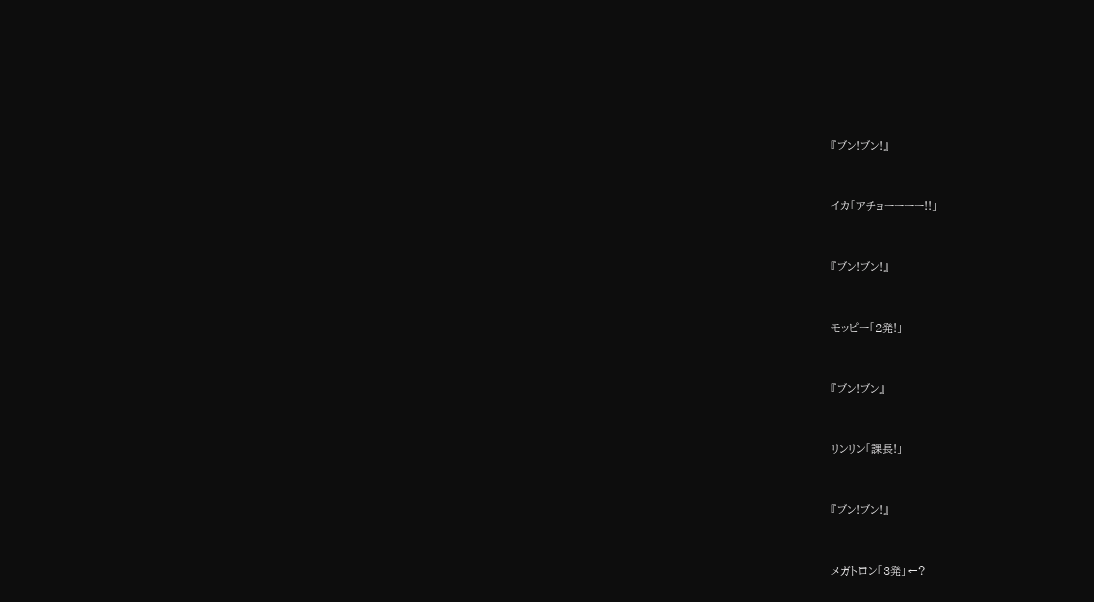『ブン!ブン!』



イカ「アチョーーーー!!」



『ブン!ブン!』



モッピー「2発!」



『ブン!ブン』



リンリン「課長!」



『ブン!ブン!』



メガトロン「3発」←?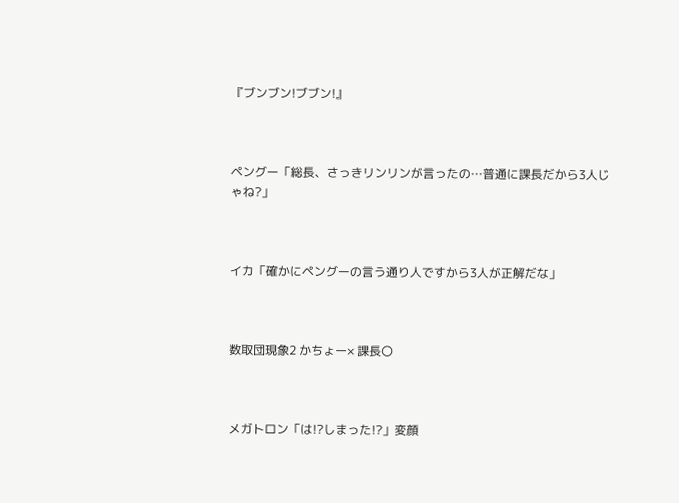『ブンブン!ブブン!』



ペングー「総長、さっきリンリンが言ったの…普通に課長だから3人じゃね?」



イカ「確かにペングーの言う通り人ですから3人が正解だな」



数取団現象2 かちょー× 課長〇



メガトロン「は!?しまった!?」変顔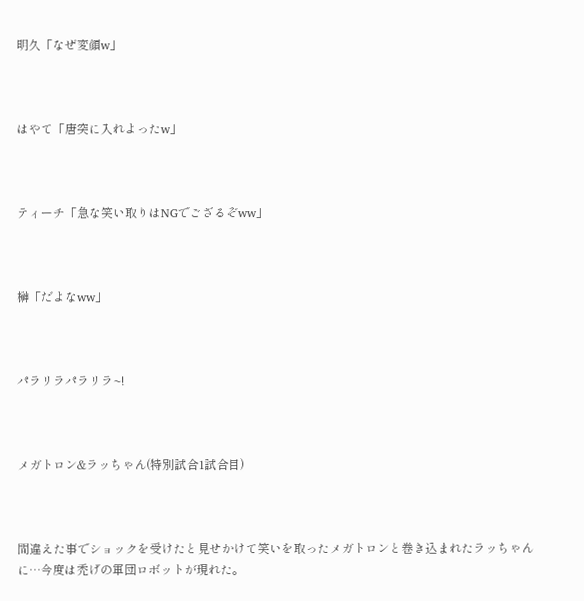明久「なぜ変顔w」



はやて「唐突に入れよったw」



ティーチ「急な笑い取りはNGでござるぞww」



榊「だよなww」



パラリラパラリラ~!



メガトロン&ラッちゃん(特別試合1試合目)



間違えた事でショックを受けたと見せかけて笑いを取ったメガトロンと巻き込まれたラッちゃんに…今度は禿げの軍団ロボットが現れた。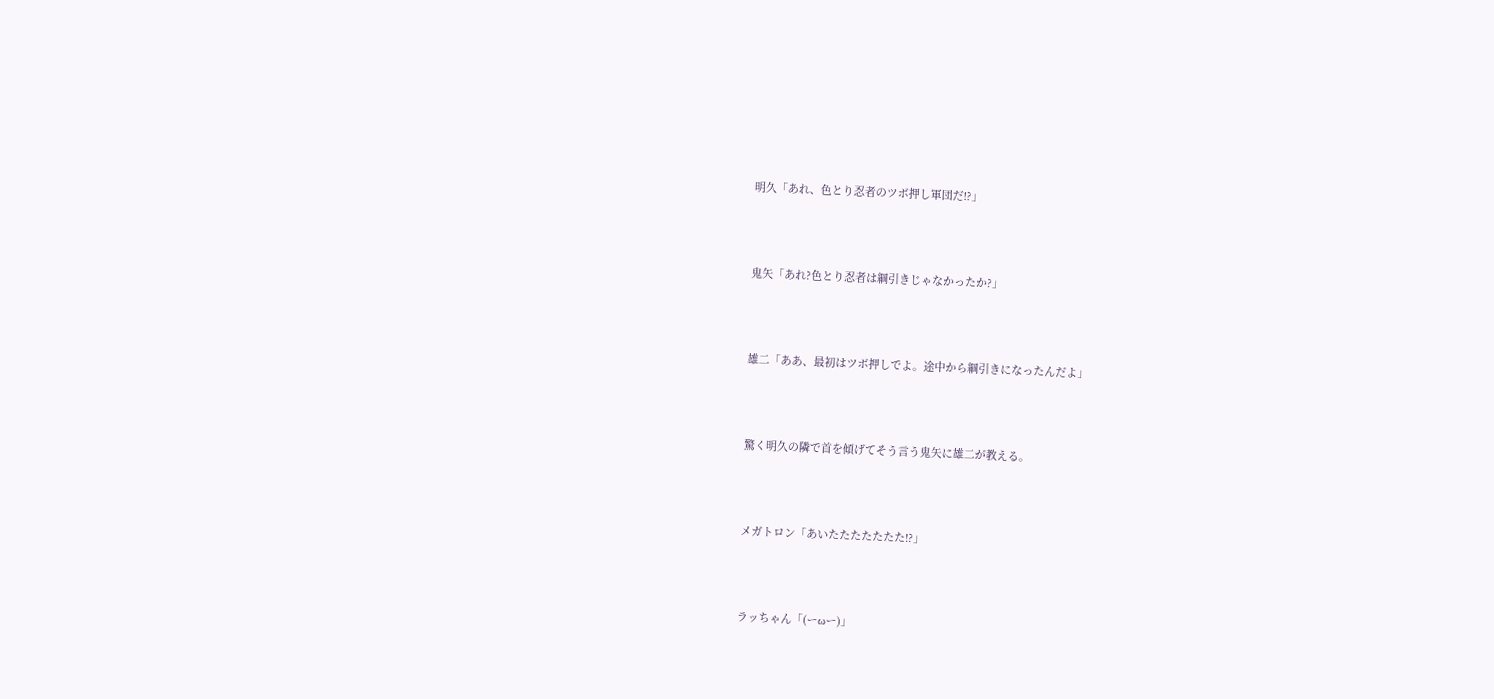明久「あれ、色とり忍者のツボ押し軍団だ!?」



鬼矢「あれ?色とり忍者は綱引きじゃなかったか?」



雄二「ああ、最初はツボ押しでよ。途中から綱引きになったんだよ」



驚く明久の隣で首を傾げてそう言う鬼矢に雄二が教える。



メガトロン「あいたたたたたたた!?」



ラッちゃん「(ーωー)」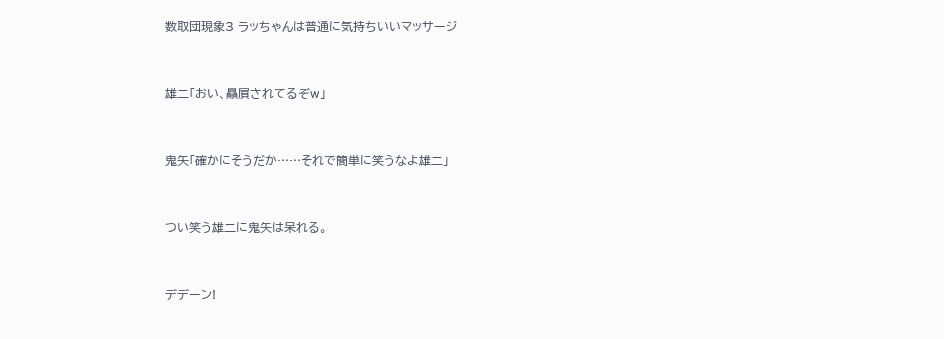数取団現象3 ラッちゃんは普通に気持ちいいマッサージ



雄二「おい、贔屓されてるぞw」



鬼矢「確かにそうだか……それで簡単に笑うなよ雄二」



つい笑う雄二に鬼矢は呆れる。



デデーン!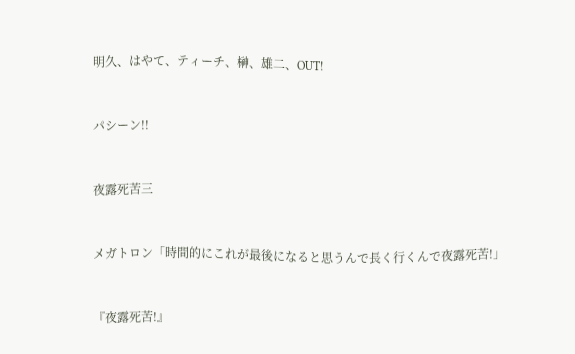明久、はやて、ティーチ、榊、雄二、OUT!



パシーン!!



夜露死苦三



メガトロン「時間的にこれが最後になると思うんで長く行くんで夜露死苦!」



『夜露死苦!』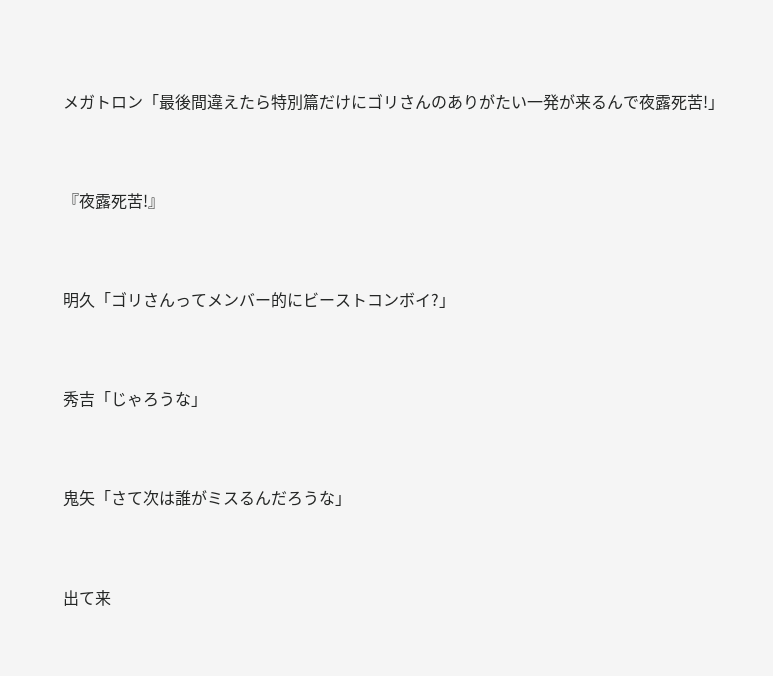メガトロン「最後間違えたら特別篇だけにゴリさんのありがたい一発が来るんで夜露死苦!」



『夜露死苦!』



明久「ゴリさんってメンバー的にビーストコンボイ?」



秀吉「じゃろうな」



鬼矢「さて次は誰がミスるんだろうな」



出て来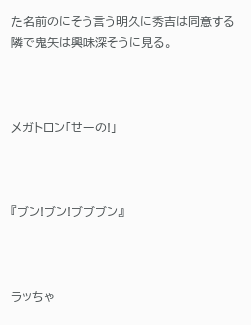た名前のにそう言う明久に秀吉は同意する隣で鬼矢は興味深そうに見る。



メガトロン「せーの!」



『ブン!ブン!ブブブン』



ラッちゃ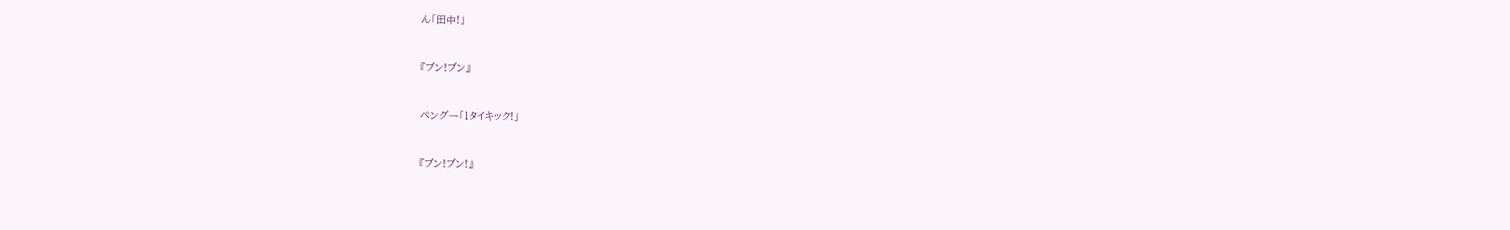ん「田中!」



『ブン!ブン』



ペングー「1タイキック!」



『ブン!ブン!』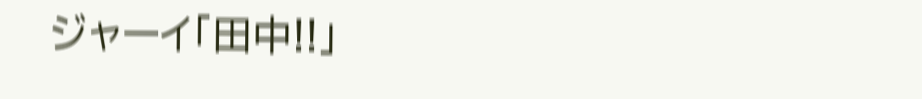ジャーイ「田中!!」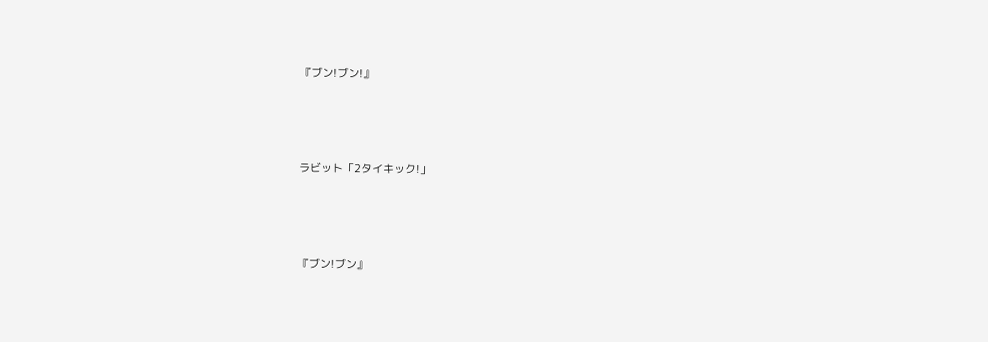『ブン!ブン!』



ラビット「2タイキック!」



『ブン!ブン』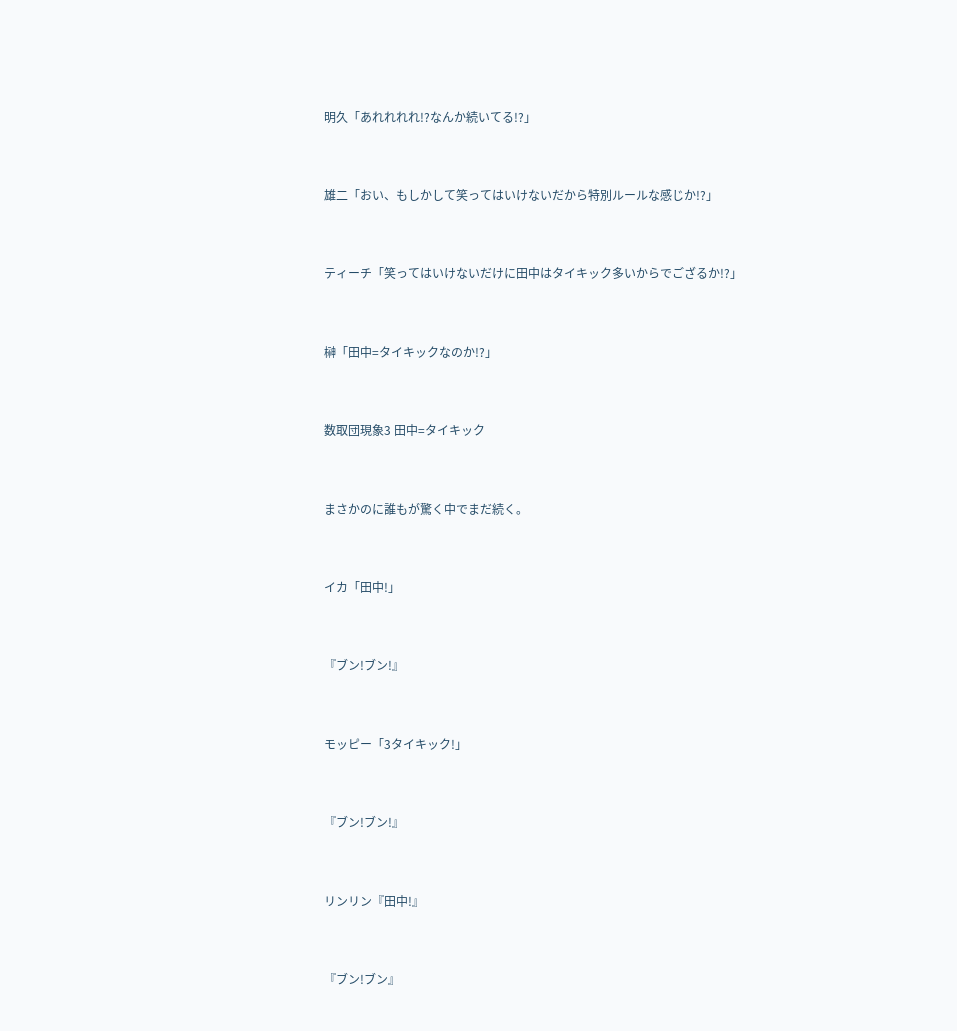明久「あれれれれ!?なんか続いてる!?」



雄二「おい、もしかして笑ってはいけないだから特別ルールな感じか!?」



ティーチ「笑ってはいけないだけに田中はタイキック多いからでござるか!?」



榊「田中=タイキックなのか!?」



数取団現象3 田中=タイキック



まさかのに誰もが驚く中でまだ続く。



イカ「田中!」



『ブン!ブン!』



モッピー「3タイキック!」



『ブン!ブン!』



リンリン『田中!』



『ブン!ブン』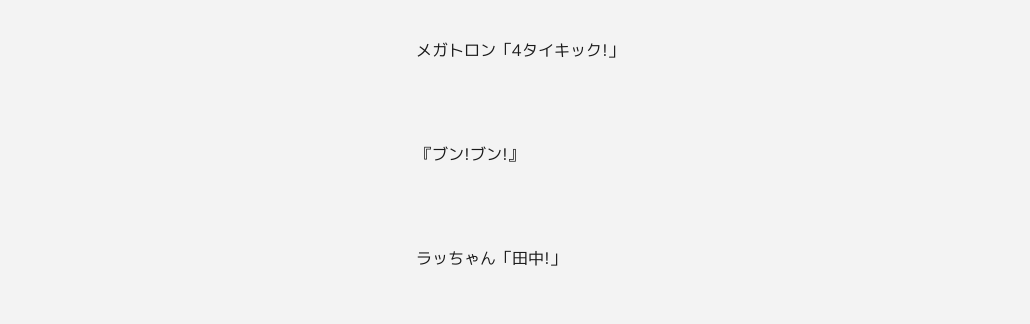メガトロン「4タイキック!」



『ブン!ブン!』



ラッちゃん「田中!」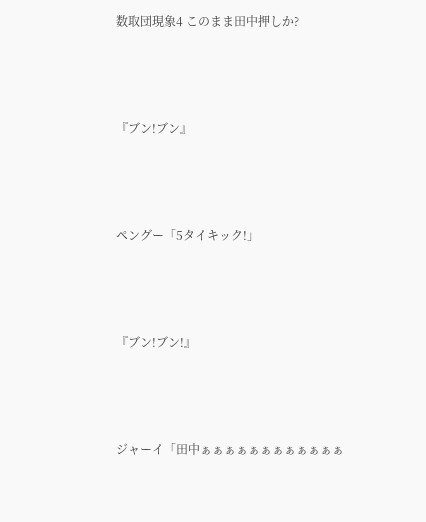数取団現象4 このまま田中押しか?



『ブン!ブン』



ペングー「5タイキック!」



『ブン!ブン!』



ジャーイ「田中ぁぁぁぁぁぁぁぁぁぁぁぁ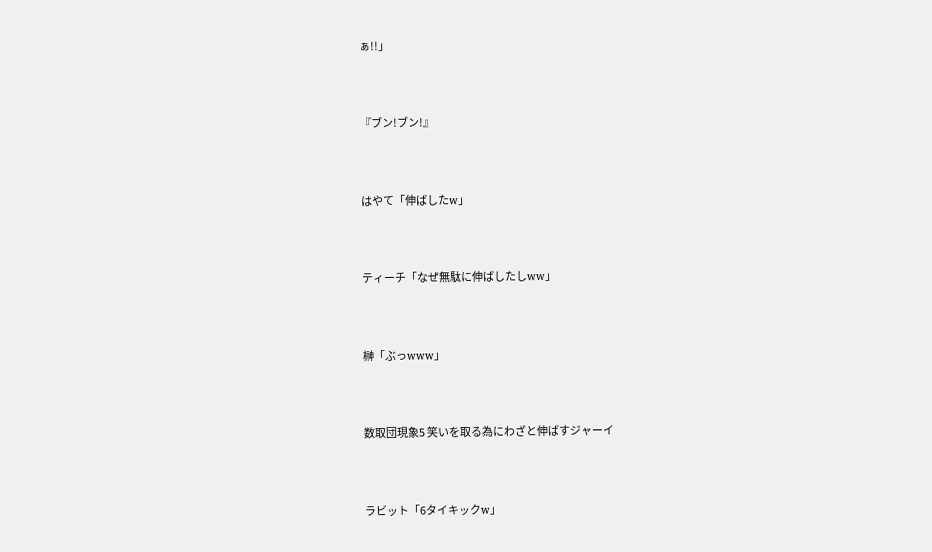ぁ!!」



『ブン!ブン!』



はやて「伸ばしたw」



ティーチ「なぜ無駄に伸ばしたしww」



榊「ぶっwww」



数取団現象5 笑いを取る為にわざと伸ばすジャーイ



ラビット「6タイキックw」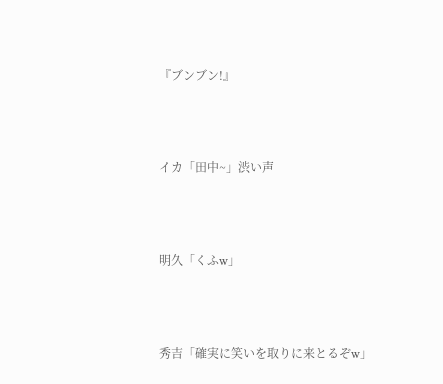『ブンブン!』



イカ「田中~」渋い声



明久「くふw」



秀吉「確実に笑いを取りに来とるぞw」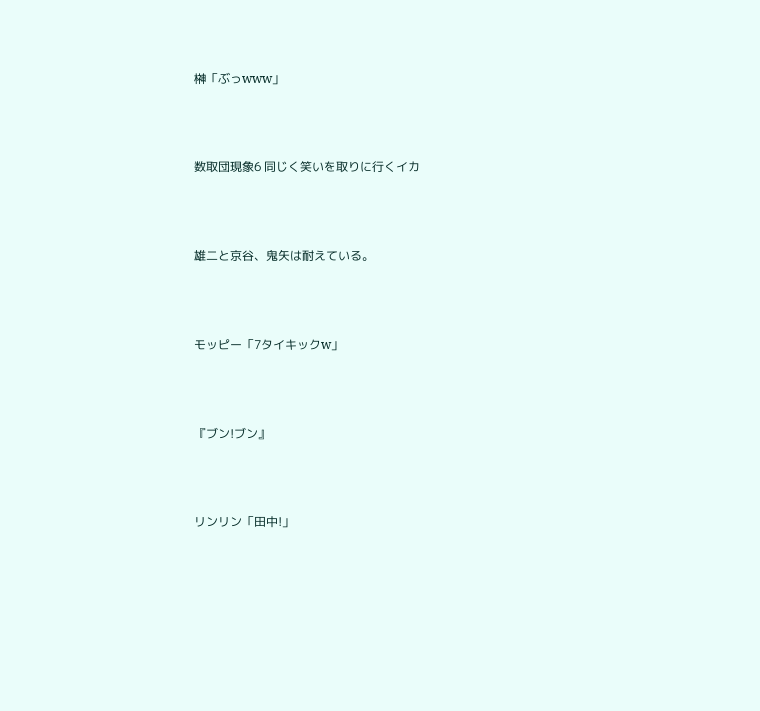榊「ぶっwww」



数取団現象6 同じく笑いを取りに行くイカ



雄二と京谷、鬼矢は耐えている。



モッピー「7タイキックw」



『ブン!ブン』



リンリン「田中!」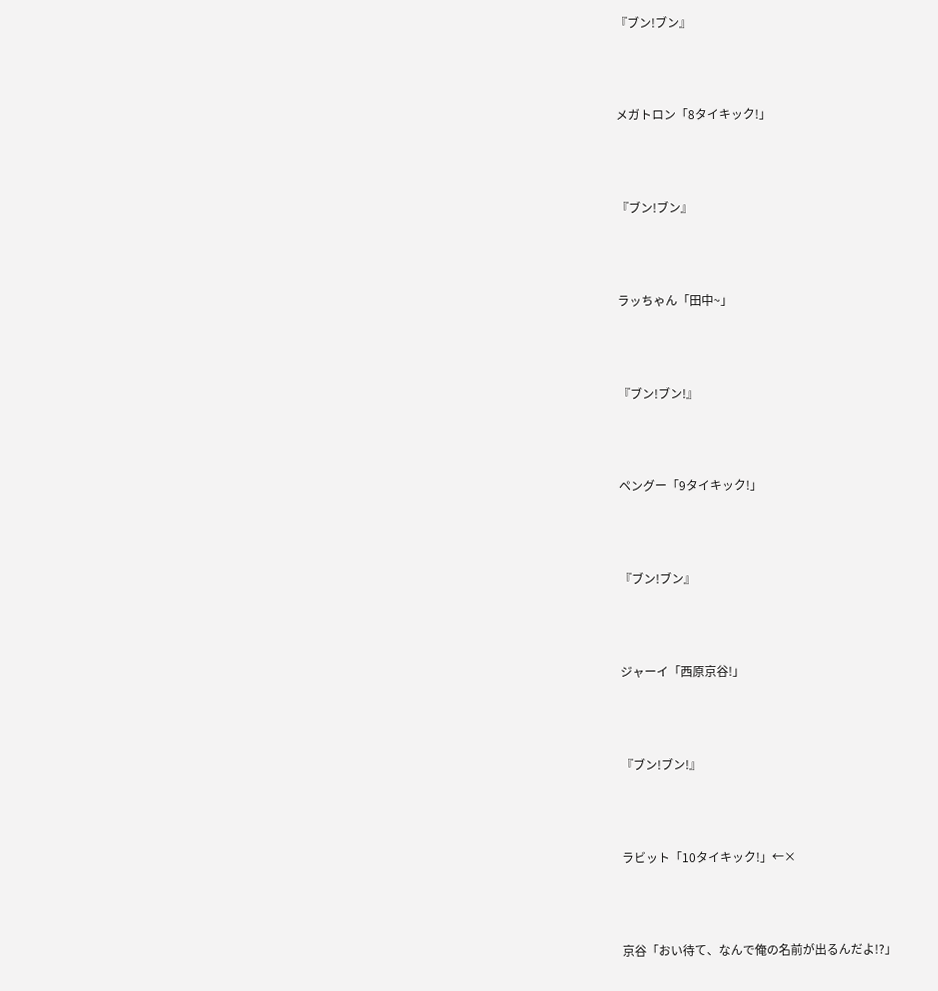『ブン!ブン』



メガトロン「8タイキック!」



『ブン!ブン』



ラッちゃん「田中~」



『ブン!ブン!』



ペングー「9タイキック!」



『ブン!ブン』



ジャーイ「西原京谷!」



『ブン!ブン!』



ラビット「10タイキック!」←×



京谷「おい待て、なんで俺の名前が出るんだよ!?」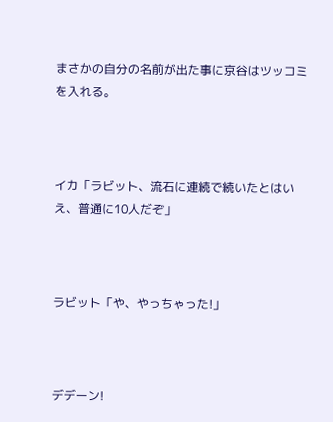まさかの自分の名前が出た事に京谷はツッコミを入れる。



イカ「ラビット、流石に連続で続いたとはいえ、普通に10人だぞ」



ラビット「や、やっちゃった!」



デデーン!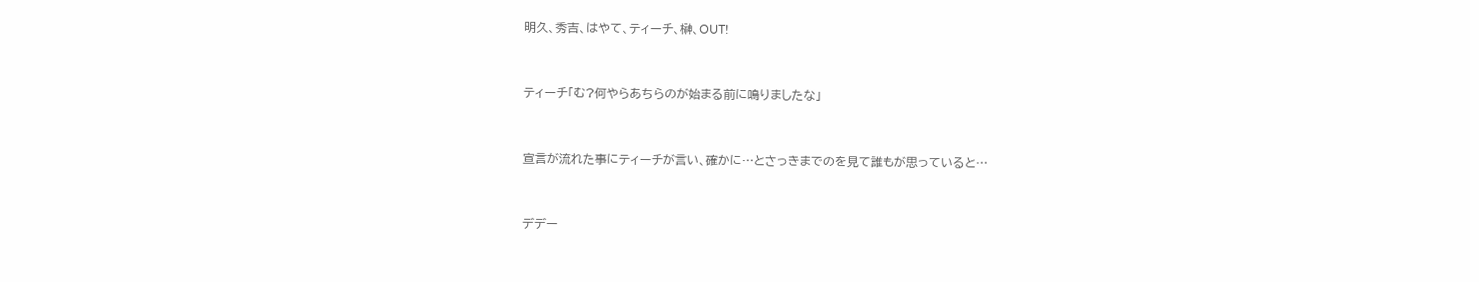明久、秀吉、はやて、ティーチ、榊、OUT!



ティーチ「む?何やらあちらのが始まる前に鳴りましたな」



宣言が流れた事にティーチが言い、確かに…とさっきまでのを見て誰もが思っていると…



デデー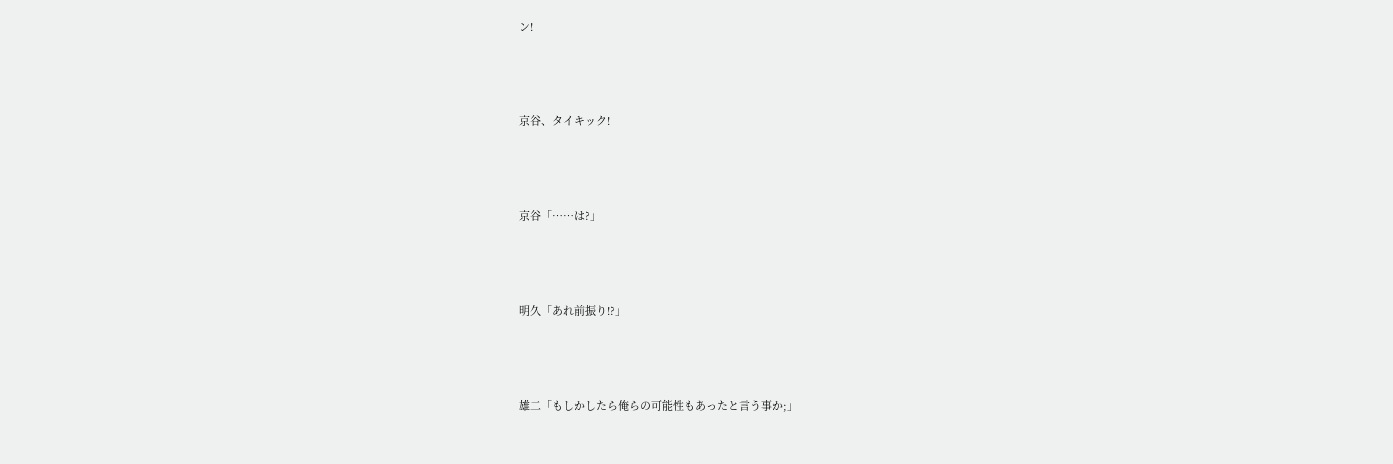ン!



京谷、タイキック!



京谷「……は?」



明久「あれ前振り!?」



雄二「もしかしたら俺らの可能性もあったと言う事か;」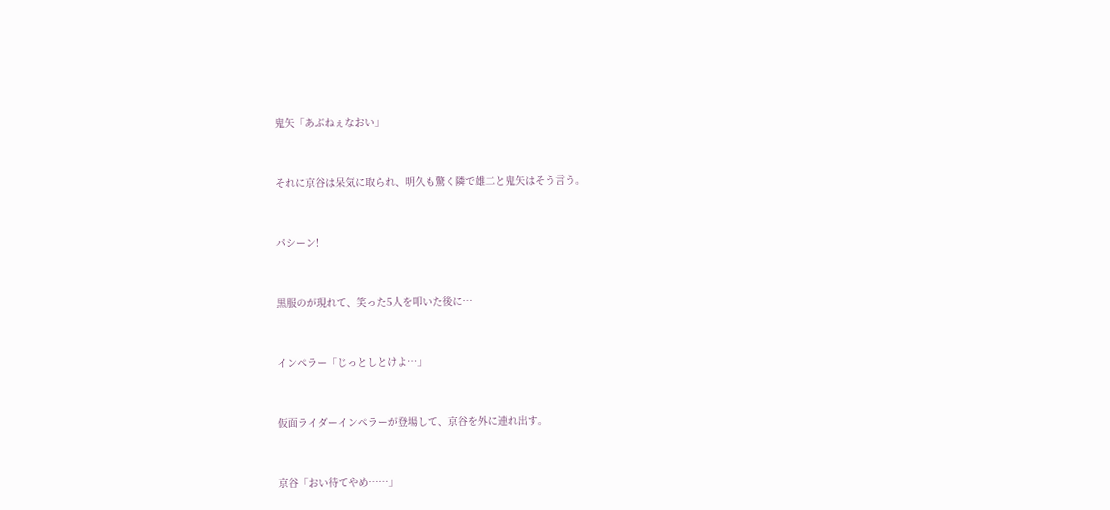鬼矢「あぶねぇなおい」



それに京谷は呆気に取られ、明久も驚く隣で雄二と鬼矢はそう言う。



パシーン!



黒服のが現れて、笑った5人を叩いた後に…



インペラー「じっとしとけよ…」



仮面ライダーインペラーが登場して、京谷を外に連れ出す。



京谷「おい待てやめ……」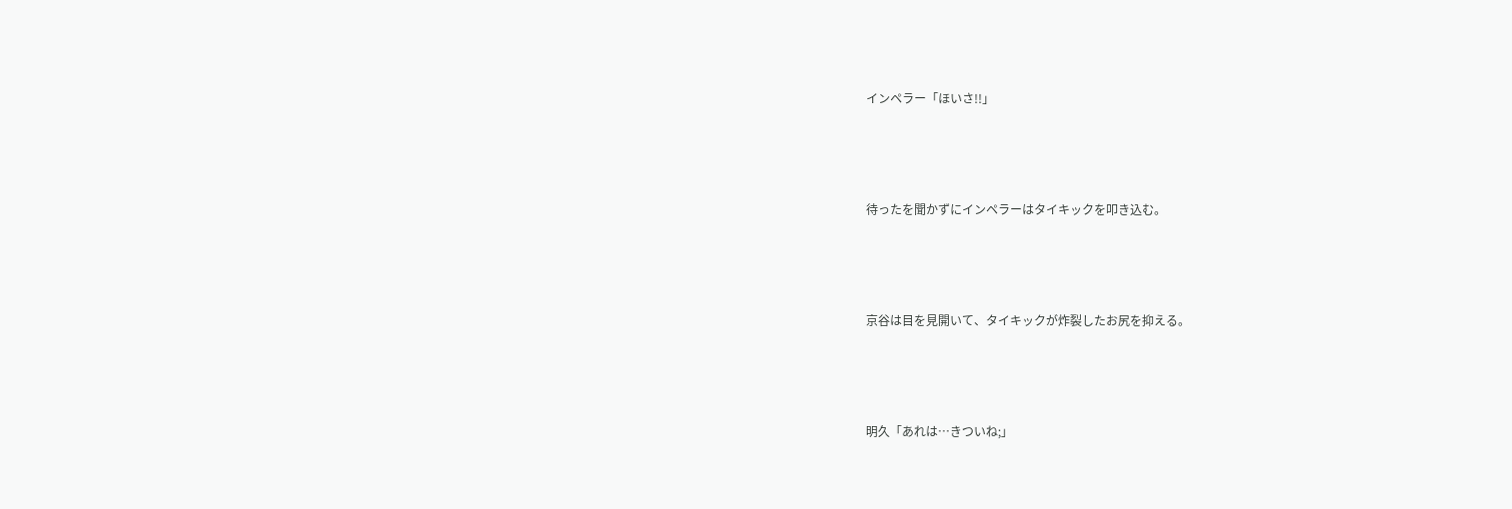インペラー「ほいさ!!」



待ったを聞かずにインペラーはタイキックを叩き込む。



京谷は目を見開いて、タイキックが炸裂したお尻を抑える。



明久「あれは…きついね;」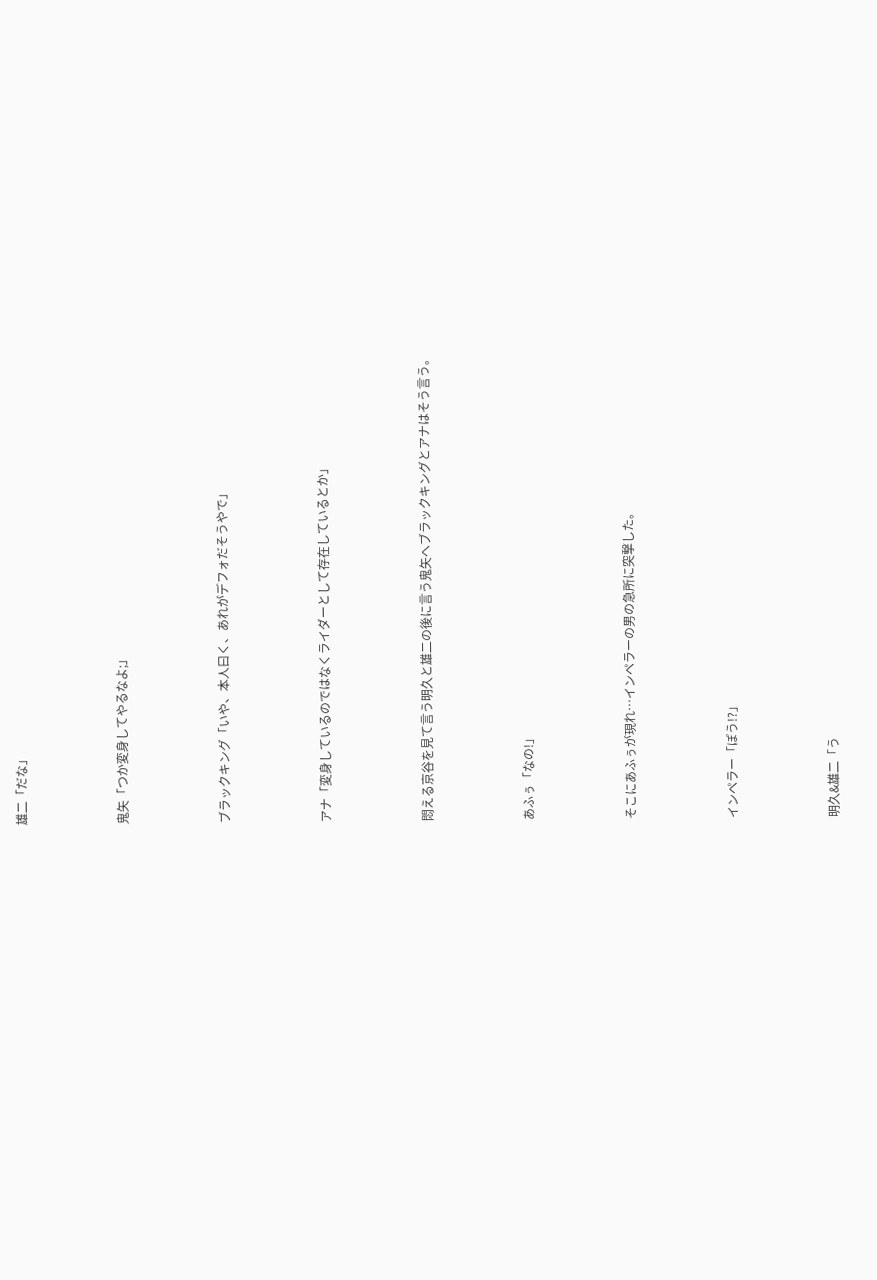雄二「だな」



鬼矢「つか変身してやるなよ;」



ブラックキング「いや、本人曰く、あれがデフォだそうやで」



アナ「変身しているのではなくライダーとして存在しているとか」



悶える京谷を見て言う明久と雄二の後に言う鬼矢へブラックキングとアナはそう言う。



あふぅ「なの!」



そこにあふぅが現れ…インペラーの男の急所に突撃した。



インペラー「ぽう!?」



明久&雄二「う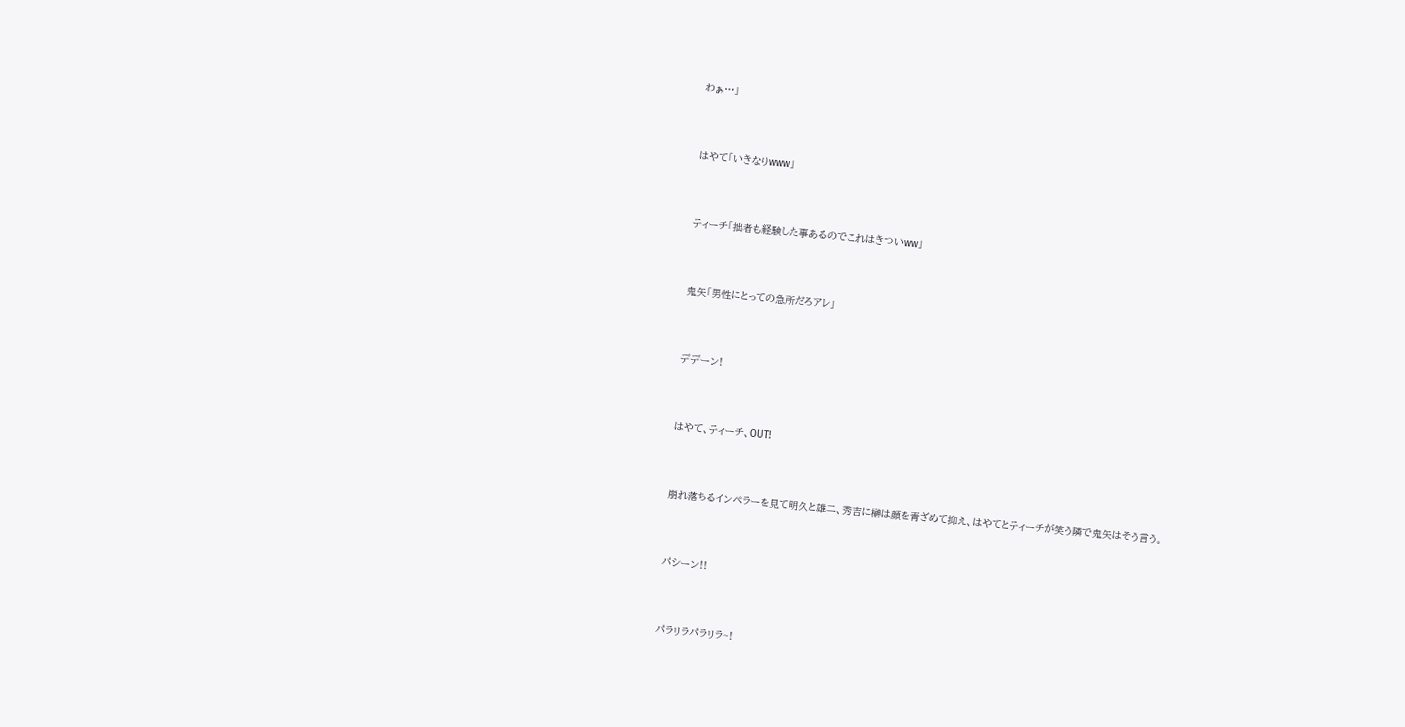わぁ…」



はやて「いきなりwww」



ティーチ「拙者も経験した事あるのでこれはきついww」



鬼矢「男性にとっての急所だろアレ」



デデーン!



はやて、ティーチ、OUT!



崩れ落ちるインペラーを見て明久と雄二、秀吉に榊は顔を青ざめて抑え、はやてとティーチが笑う隣で鬼矢はそう言う。



パシーン!!



パラリラパラリラ~!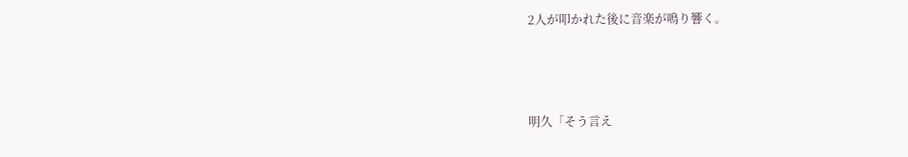2人が叩かれた後に音楽が鳴り響く。



明久「そう言え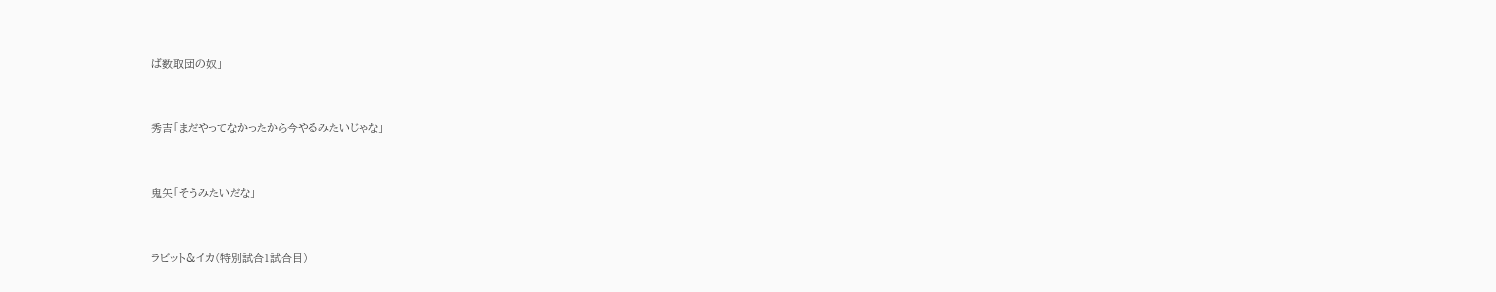ば数取団の奴」



秀吉「まだやってなかったから今やるみたいじゃな」



鬼矢「そうみたいだな」



ラビット&イカ(特別試合1試合目)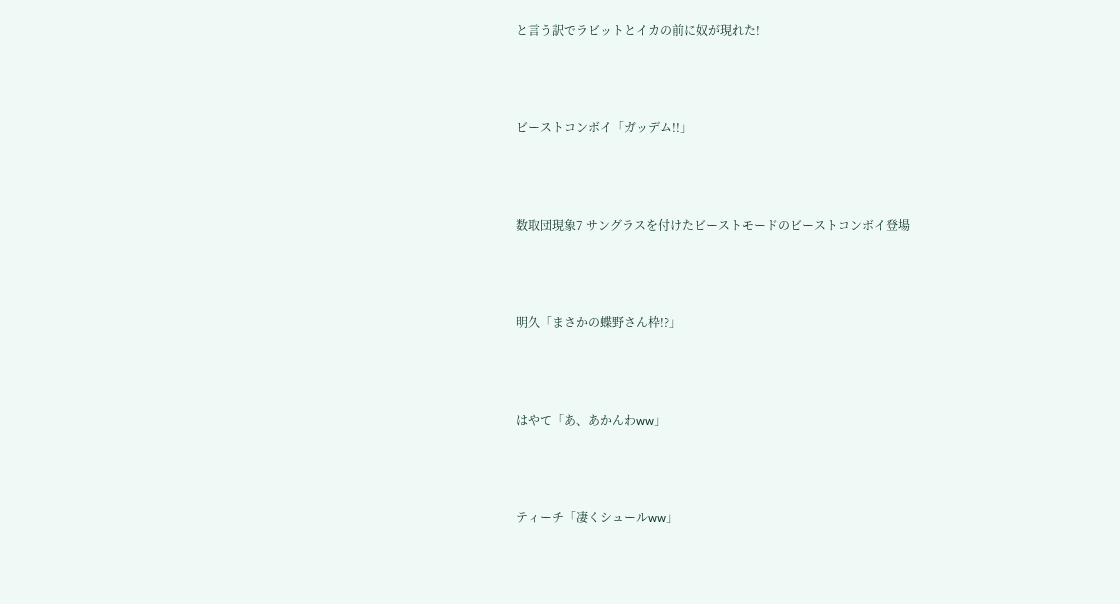と言う訳でラビットとイカの前に奴が現れた!



ビーストコンボイ「ガッデム!!」



数取団現象7 サングラスを付けたビーストモードのビーストコンボイ登場



明久「まさかの蝶野さん枠!?」



はやて「あ、あかんわww」



ティーチ「凄くシュールww」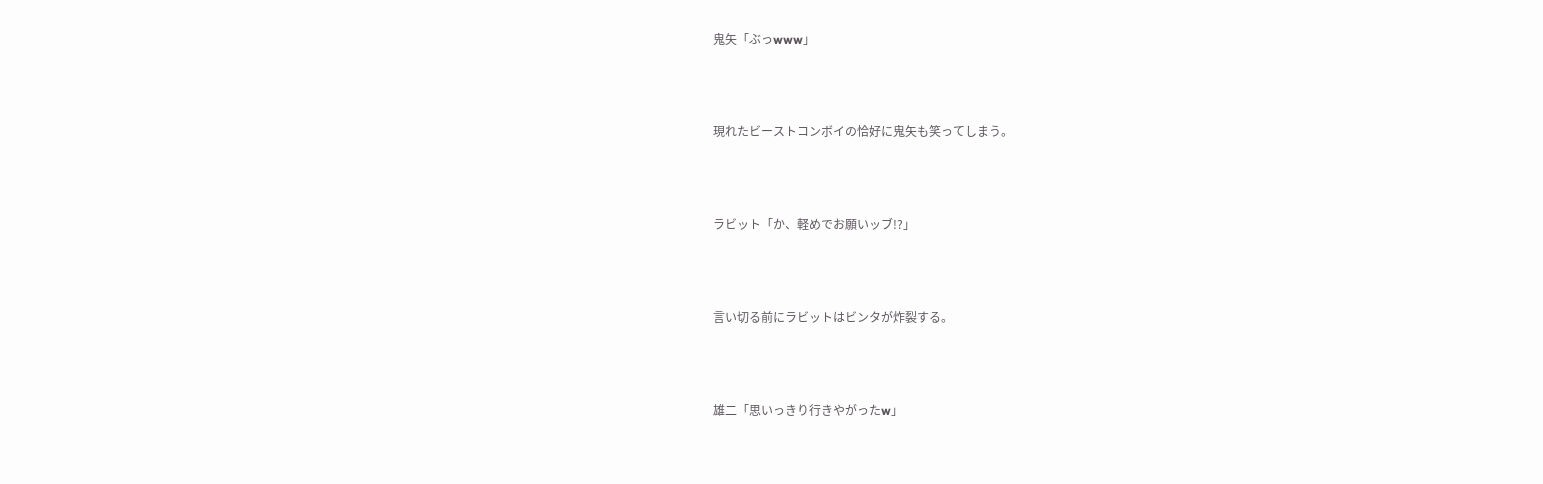鬼矢「ぶっwww」



現れたビーストコンボイの恰好に鬼矢も笑ってしまう。



ラビット「か、軽めでお願いッブ!?」



言い切る前にラビットはビンタが炸裂する。



雄二「思いっきり行きやがったw」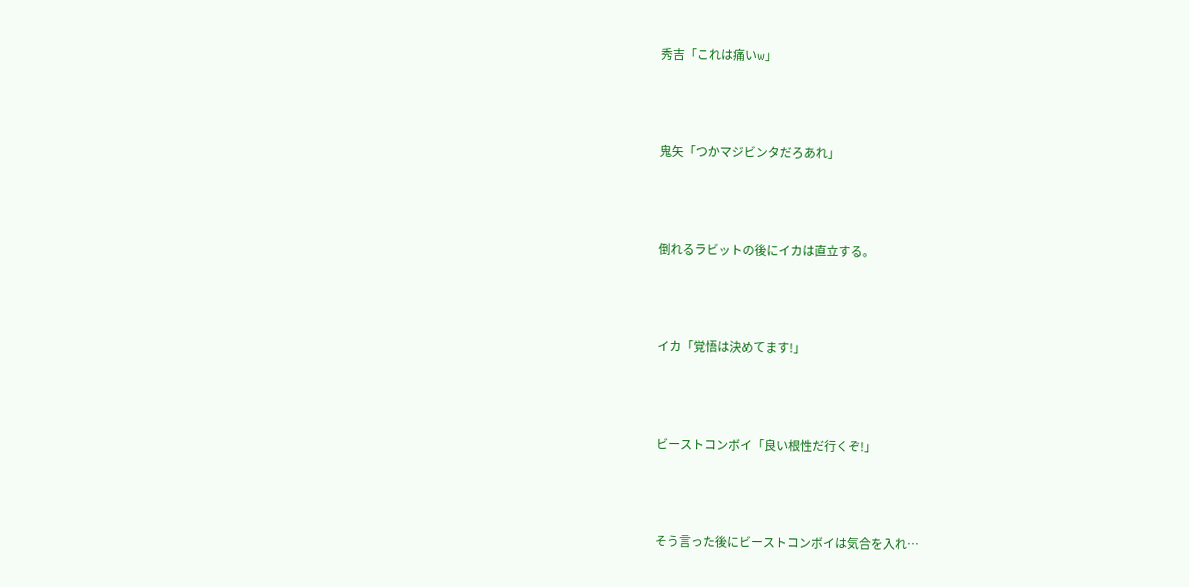秀吉「これは痛いw」



鬼矢「つかマジビンタだろあれ」



倒れるラビットの後にイカは直立する。



イカ「覚悟は決めてます!」



ビーストコンボイ「良い根性だ行くぞ!」



そう言った後にビーストコンボイは気合を入れ…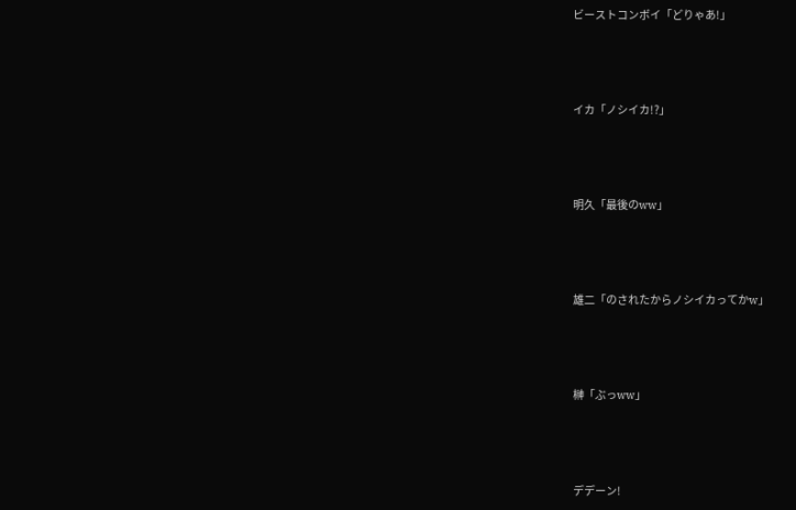ビーストコンボイ「どりゃあ!」



イカ「ノシイカ!?」



明久「最後のww」



雄二「のされたからノシイカってかw」



榊「ぶっww」



デデーン!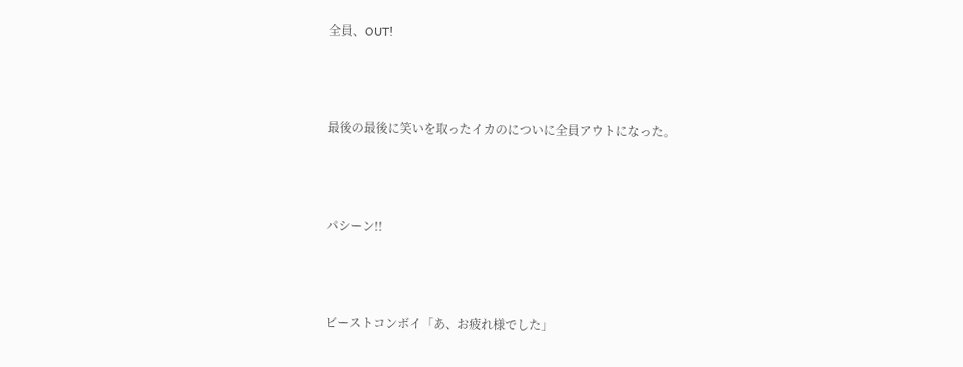全員、OUT!



最後の最後に笑いを取ったイカのについに全員アウトになった。



パシーン!!



ビーストコンボイ「あ、お疲れ様でした」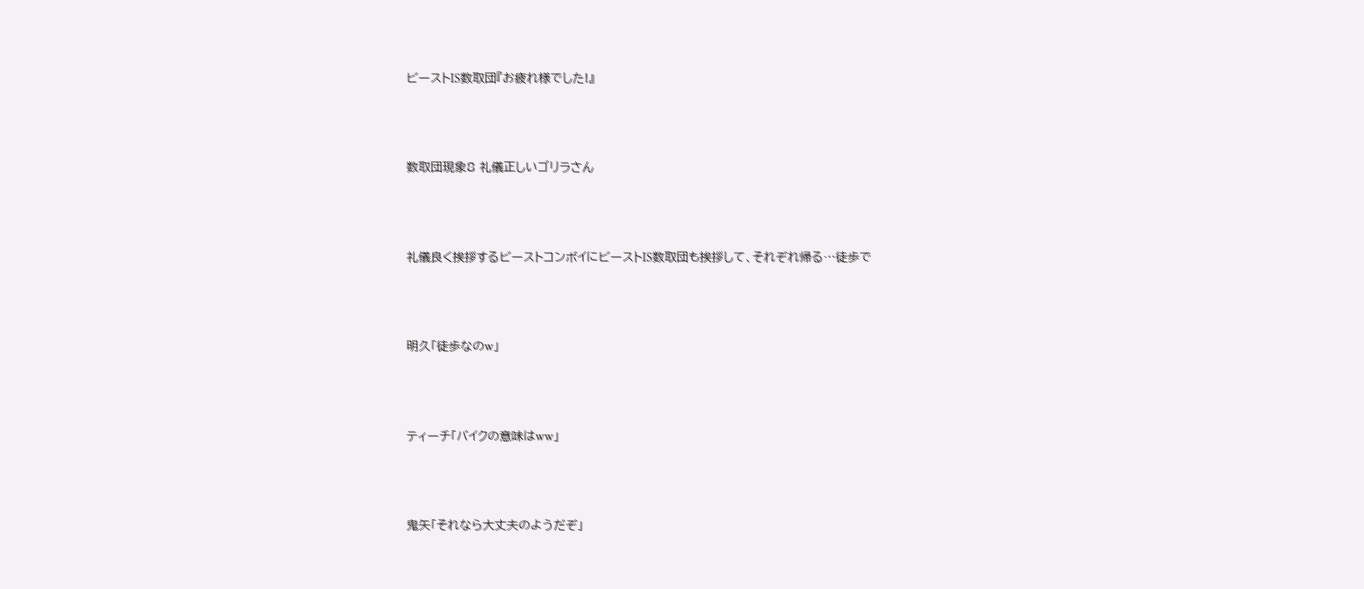ビーストIS数取団『お疲れ様でした!』



数取団現象8 礼儀正しいゴリラさん



礼儀良く挨拶するビーストコンボイにビーストIS数取団も挨拶して、それぞれ帰る…徒歩で



明久「徒歩なのw」



ティーチ「バイクの意味はww」



鬼矢「それなら大丈夫のようだぞ」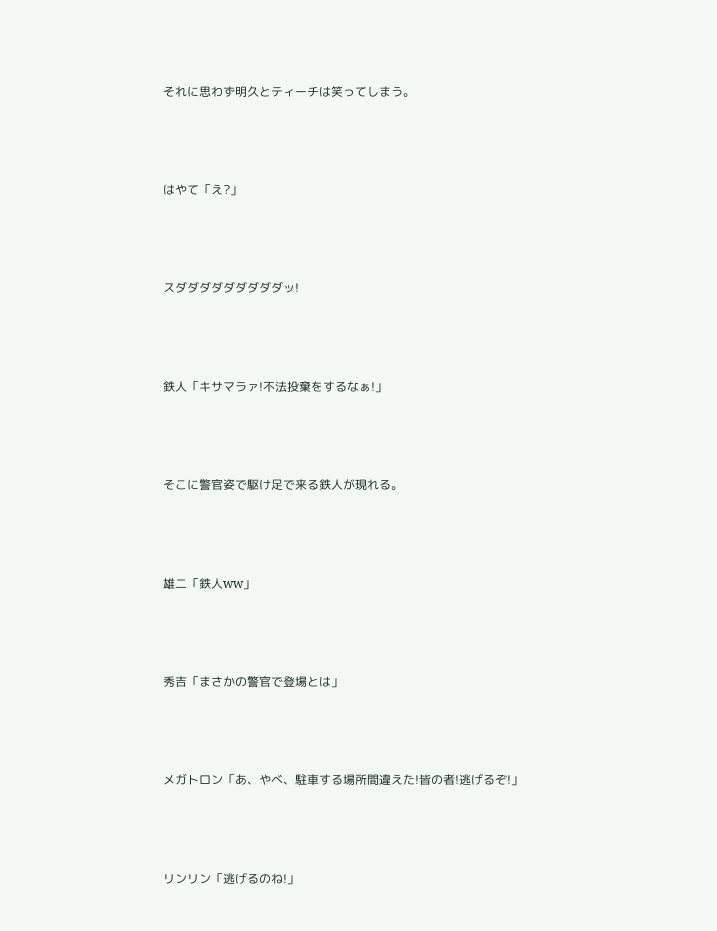それに思わず明久とティーチは笑ってしまう。



はやて「え?」



スダダダダダダダダダッ!



鉄人「キサマラァ!不法投棄をするなぁ!」



そこに警官姿で駆け足で来る鉄人が現れる。



雄二「鉄人ww」



秀吉「まさかの警官で登場とは」



メガトロン「あ、やべ、駐車する場所間違えた!皆の者!逃げるぞ!」



リンリン「逃げるのね!」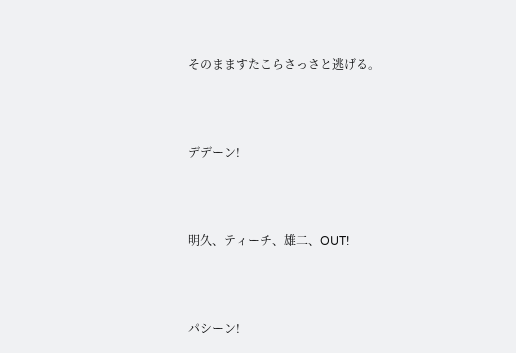そのまますたこらさっさと逃げる。



デデーン!



明久、ティーチ、雄二、OUT!



パシーン!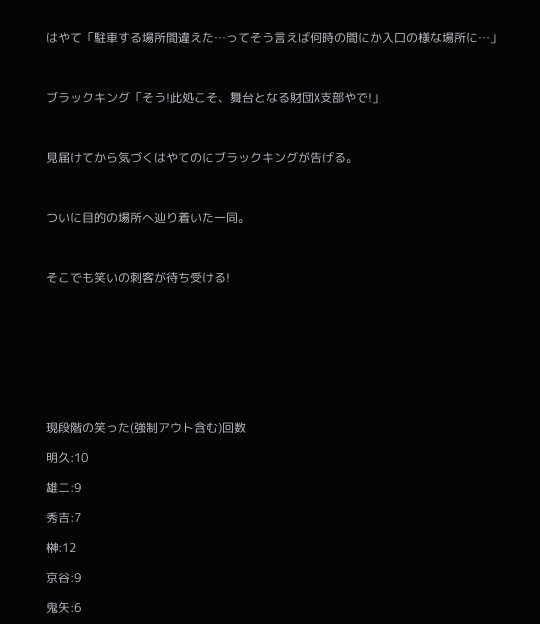はやて「駐車する場所間違えた…ってそう言えば何時の間にか入口の様な場所に…」



ブラックキング「そう!此処こそ、舞台となる財団X支部やで!」



見届けてから気づくはやてのにブラックキングが告げる。



ついに目的の場所へ辿り着いた一同。



そこでも笑いの刺客が待ち受ける!









現段階の笑った(強制アウト含む)回数

明久:10

雄二:9

秀吉:7

榊:12

京谷:9

鬼矢:6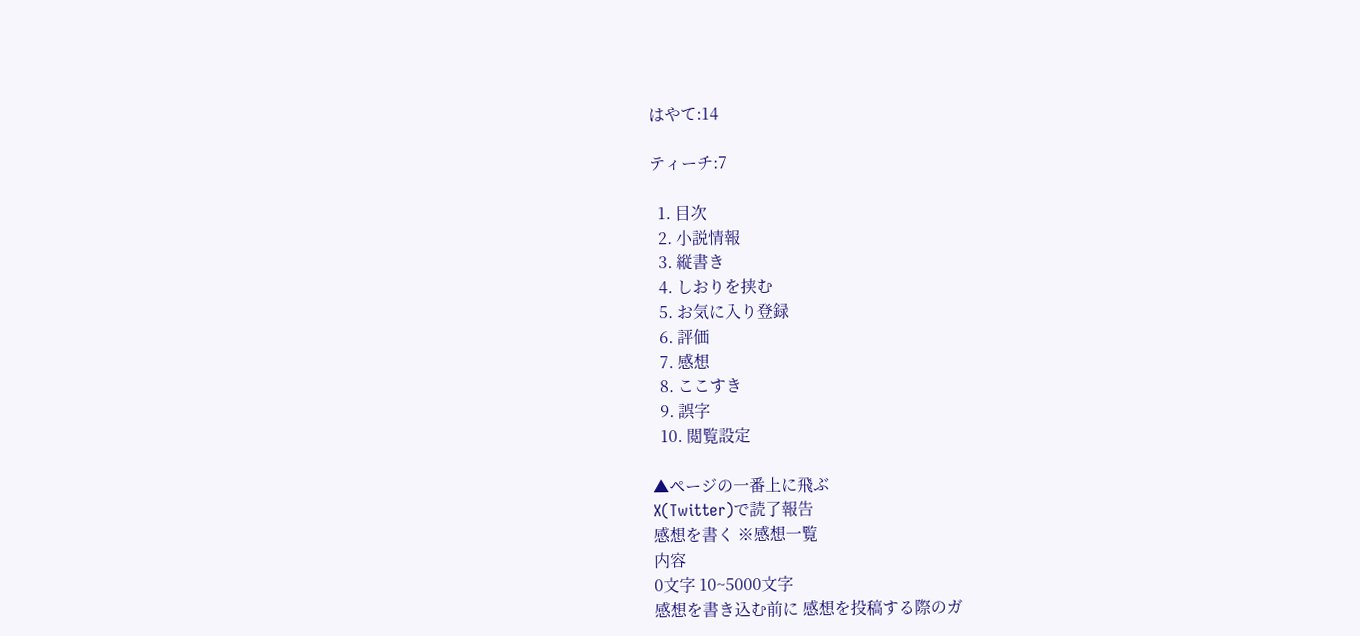はやて:14

ティーチ:7

  1. 目次
  2. 小説情報
  3. 縦書き
  4. しおりを挟む
  5. お気に入り登録
  6. 評価
  7. 感想
  8. ここすき
  9. 誤字
  10. 閲覧設定

▲ページの一番上に飛ぶ
X(Twitter)で読了報告
感想を書く ※感想一覧
内容
0文字 10~5000文字
感想を書き込む前に 感想を投稿する際のガ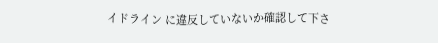イドライン に違反していないか確認して下さ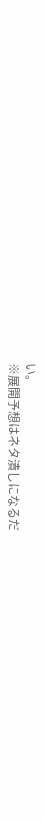い。
※展開予想はネタ潰しになるだ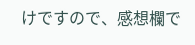けですので、感想欄で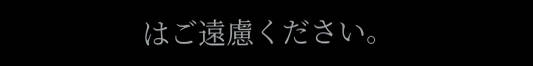はご遠慮ください。